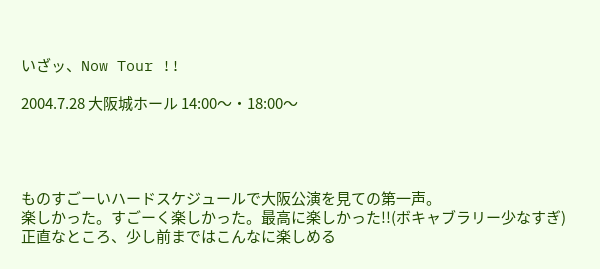いざッ、Now Tour !!

2004.7.28 大阪城ホール 14:00〜・18:00〜




ものすごーいハードスケジュールで大阪公演を見ての第一声。
楽しかった。すごーく楽しかった。最高に楽しかった!!(ボキャブラリー少なすぎ)
正直なところ、少し前まではこんなに楽しめる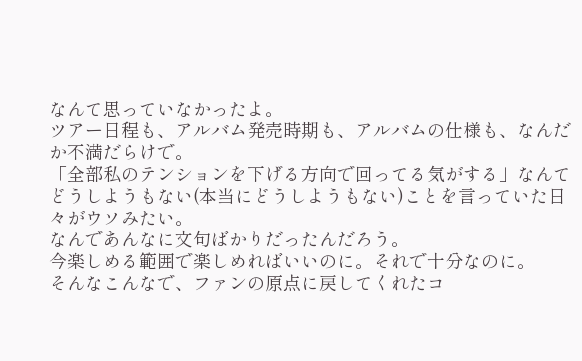なんて思っていなかったよ。
ツアー日程も、アルバム発売時期も、アルバムの仕様も、なんだか不満だらけで。
「全部私のテンションを下げる方向で回ってる気がする」なんてどうしようもない(本当にどうしようもない)ことを言っていた日々がウソみたい。
なんであんなに文句ばかりだったんだろう。
今楽しめる範囲で楽しめればいいのに。それで十分なのに。
そんなこんなで、ファンの原点に戻してくれたコ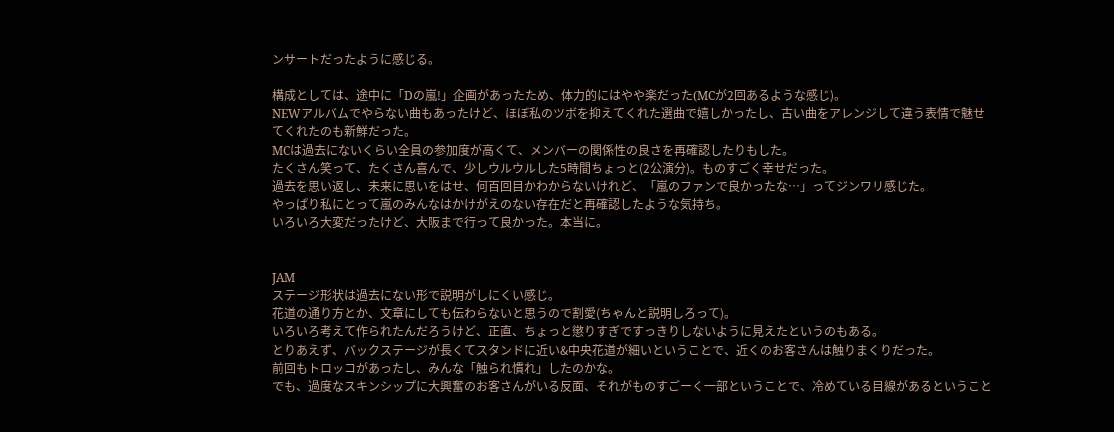ンサートだったように感じる。

構成としては、途中に「Dの嵐!」企画があったため、体力的にはやや楽だった(MCが2回あるような感じ)。
NEWアルバムでやらない曲もあったけど、ほぼ私のツボを抑えてくれた選曲で嬉しかったし、古い曲をアレンジして違う表情で魅せてくれたのも新鮮だった。
MCは過去にないくらい全員の参加度が高くて、メンバーの関係性の良さを再確認したりもした。
たくさん笑って、たくさん喜んで、少しウルウルした5時間ちょっと(2公演分)。ものすごく幸せだった。
過去を思い返し、未来に思いをはせ、何百回目かわからないけれど、「嵐のファンで良かったな…」ってジンワリ感じた。
やっぱり私にとって嵐のみんなはかけがえのない存在だと再確認したような気持ち。
いろいろ大変だったけど、大阪まで行って良かった。本当に。


JAM
ステージ形状は過去にない形で説明がしにくい感じ。
花道の通り方とか、文章にしても伝わらないと思うので割愛(ちゃんと説明しろって)。
いろいろ考えて作られたんだろうけど、正直、ちょっと懲りすぎですっきりしないように見えたというのもある。
とりあえず、バックステージが長くてスタンドに近い&中央花道が細いということで、近くのお客さんは触りまくりだった。
前回もトロッコがあったし、みんな「触られ慣れ」したのかな。
でも、過度なスキンシップに大興奮のお客さんがいる反面、それがものすごーく一部ということで、冷めている目線があるということ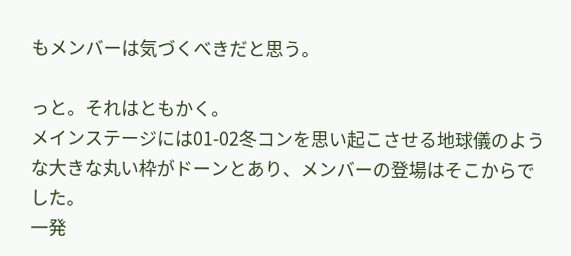もメンバーは気づくべきだと思う。

っと。それはともかく。
メインステージには01-02冬コンを思い起こさせる地球儀のような大きな丸い枠がドーンとあり、メンバーの登場はそこからでした。
一発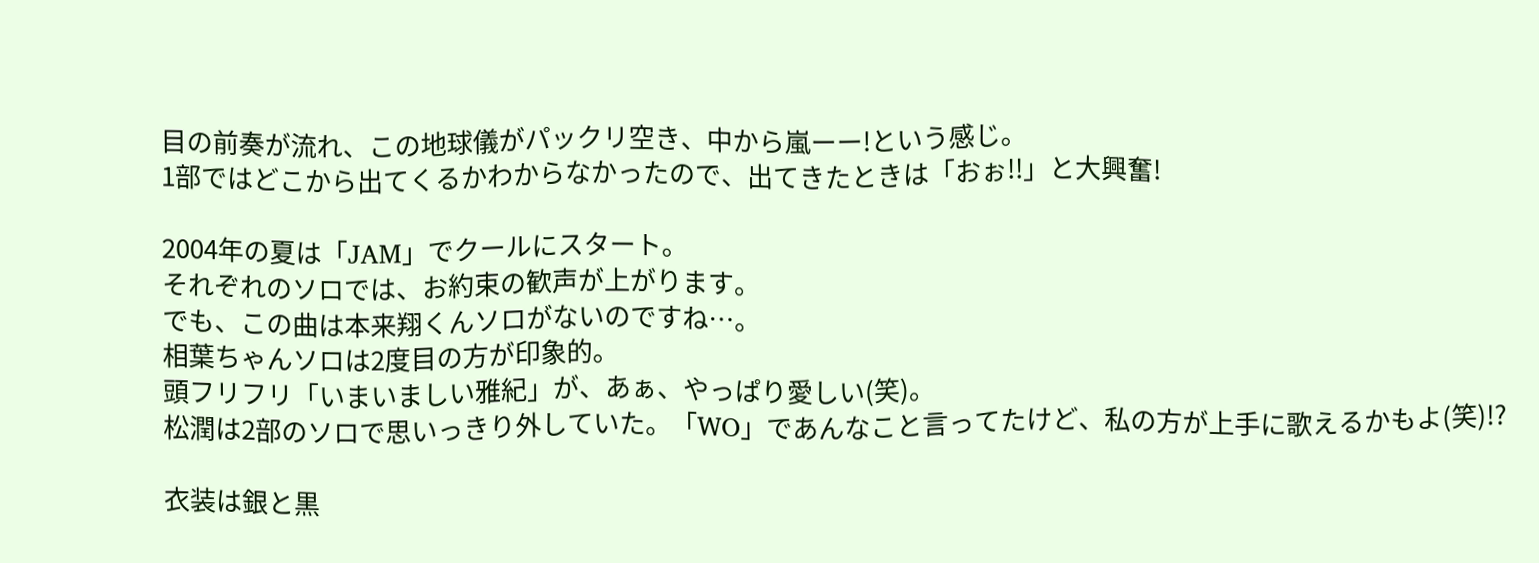目の前奏が流れ、この地球儀がパックリ空き、中から嵐ーー!という感じ。
1部ではどこから出てくるかわからなかったので、出てきたときは「おぉ!!」と大興奮!

2004年の夏は「JAM」でクールにスタート。
それぞれのソロでは、お約束の歓声が上がります。
でも、この曲は本来翔くんソロがないのですね…。
相葉ちゃんソロは2度目の方が印象的。
頭フリフリ「いまいましい雅紀」が、あぁ、やっぱり愛しい(笑)。
松潤は2部のソロで思いっきり外していた。「WO」であんなこと言ってたけど、私の方が上手に歌えるかもよ(笑)!?

衣装は銀と黒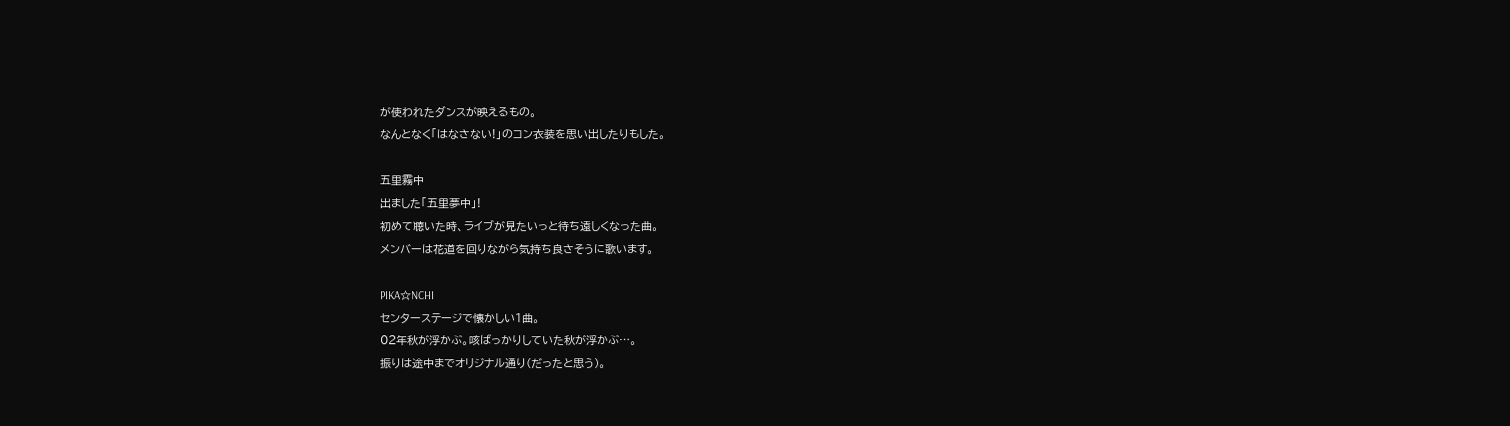が使われたダンスが映えるもの。
なんとなく「はなさない!」のコン衣装を思い出したりもした。

五里霧中
出ました「五里夢中」!
初めて聴いた時、ライブが見たいっと待ち遠しくなった曲。
メンバーは花道を回りながら気持ち良さそうに歌います。

PIKA☆NCHI
センターステージで懐かしい1曲。
02年秋が浮かぶ。咳ばっかりしていた秋が浮かぶ…。
振りは途中までオリジナル通り(だったと思う)。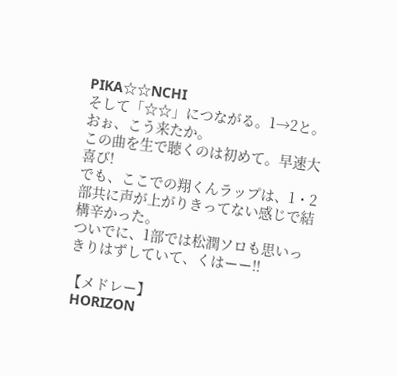PIKA☆☆NCHI
そして「☆☆」につながる。1→2と。おぉ、こう来たか。
この曲を生で聴くのは初めて。早速大喜び!
でも、ここでの翔くんラップは、1・2部共に声が上がりきってない感じで結構辛かった。
ついでに、1部では松潤ソロも思いっきりはずしていて、くはーー!!

【メドレー】
 HORIZON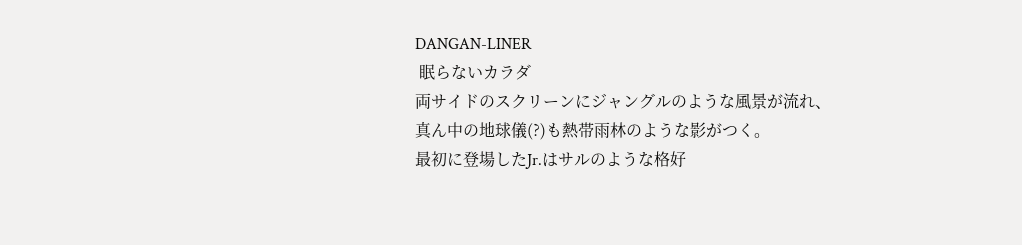DANGAN-LINER
 眠らないカラダ
両サイドのスクリーンにジャングルのような風景が流れ、真ん中の地球儀(?)も熱帯雨林のような影がつく。
最初に登場したJr.はサルのような格好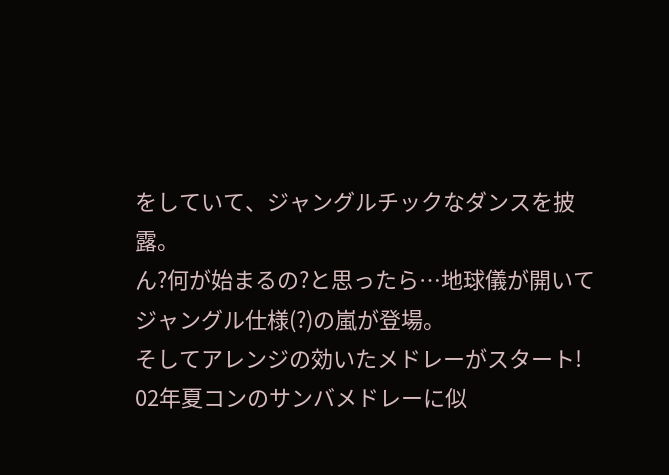をしていて、ジャングルチックなダンスを披露。
ん?何が始まるの?と思ったら…地球儀が開いてジャングル仕様(?)の嵐が登場。
そしてアレンジの効いたメドレーがスタート!
02年夏コンのサンバメドレーに似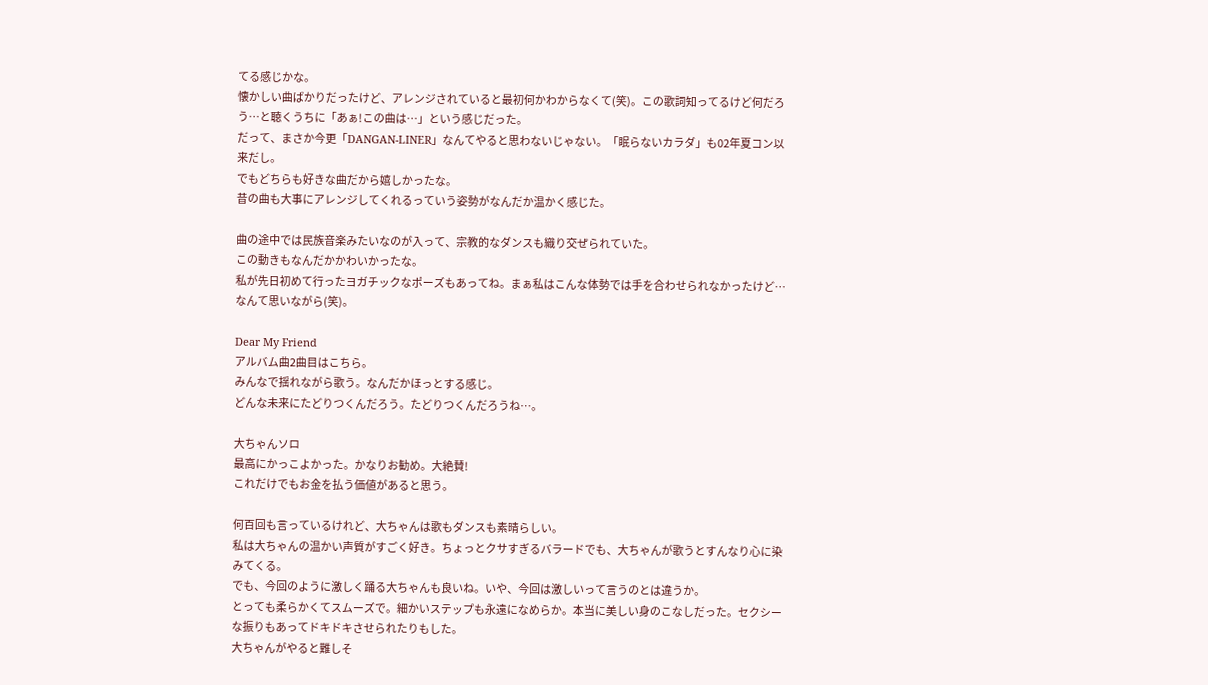てる感じかな。
懐かしい曲ばかりだったけど、アレンジされていると最初何かわからなくて(笑)。この歌詞知ってるけど何だろう…と聴くうちに「あぁ!この曲は…」という感じだった。
だって、まさか今更「DANGAN-LINER」なんてやると思わないじゃない。「眠らないカラダ」も02年夏コン以来だし。
でもどちらも好きな曲だから嬉しかったな。
昔の曲も大事にアレンジしてくれるっていう姿勢がなんだか温かく感じた。

曲の途中では民族音楽みたいなのが入って、宗教的なダンスも織り交ぜられていた。
この動きもなんだかかわいかったな。
私が先日初めて行ったヨガチックなポーズもあってね。まぁ私はこんな体勢では手を合わせられなかったけど…なんて思いながら(笑)。

Dear My Friend
アルバム曲2曲目はこちら。
みんなで揺れながら歌う。なんだかほっとする感じ。
どんな未来にたどりつくんだろう。たどりつくんだろうね…。

大ちゃんソロ
最高にかっこよかった。かなりお勧め。大絶賛!
これだけでもお金を払う価値があると思う。

何百回も言っているけれど、大ちゃんは歌もダンスも素晴らしい。
私は大ちゃんの温かい声質がすごく好き。ちょっとクサすぎるバラードでも、大ちゃんが歌うとすんなり心に染みてくる。
でも、今回のように激しく踊る大ちゃんも良いね。いや、今回は激しいって言うのとは違うか。
とっても柔らかくてスムーズで。細かいステップも永遠になめらか。本当に美しい身のこなしだった。セクシーな振りもあってドキドキさせられたりもした。
大ちゃんがやると難しそ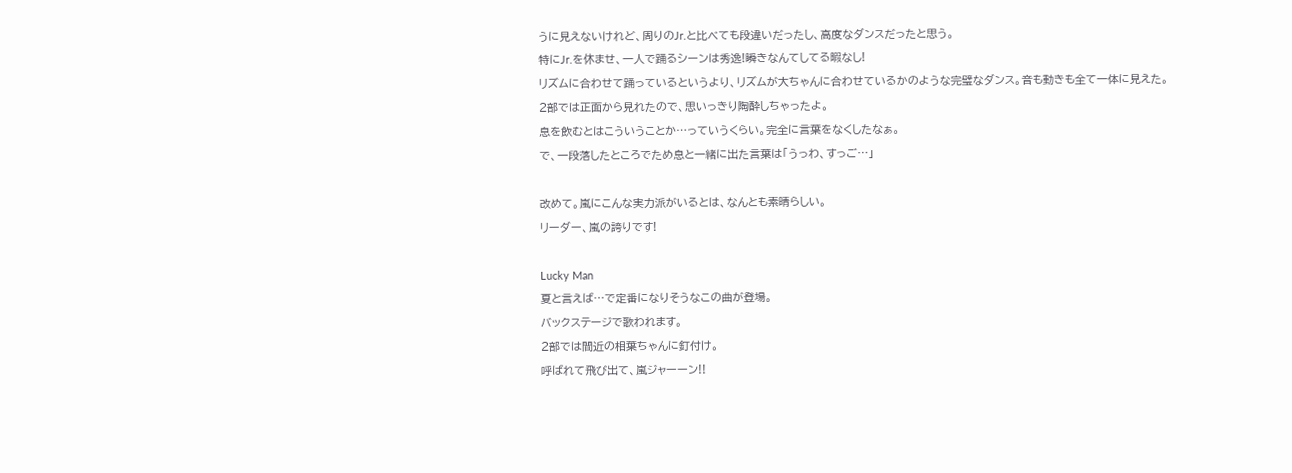うに見えないけれど、周りのJr.と比べても段違いだったし、高度なダンスだったと思う。
特にJr.を休ませ、一人で踊るシーンは秀逸!瞬きなんてしてる暇なし!
リズムに合わせて踊っているというより、リズムが大ちゃんに合わせているかのような完璧なダンス。音も動きも全て一体に見えた。
2部では正面から見れたので、思いっきり陶酔しちゃったよ。
息を飲むとはこういうことか…っていうくらい。完全に言葉をなくしたなぁ。
で、一段落したところでため息と一緒に出た言葉は「うっわ、すっご…」

改めて。嵐にこんな実力派がいるとは、なんとも素晴らしい。
リーダー、嵐の誇りです!

Lucky Man
夏と言えば…で定番になりそうなこの曲が登場。
バックステージで歌われます。
2部では間近の相葉ちゃんに釘付け。
呼ばれて飛び出て、嵐ジャーーン!!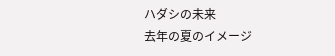ハダシの未来
去年の夏のイメージ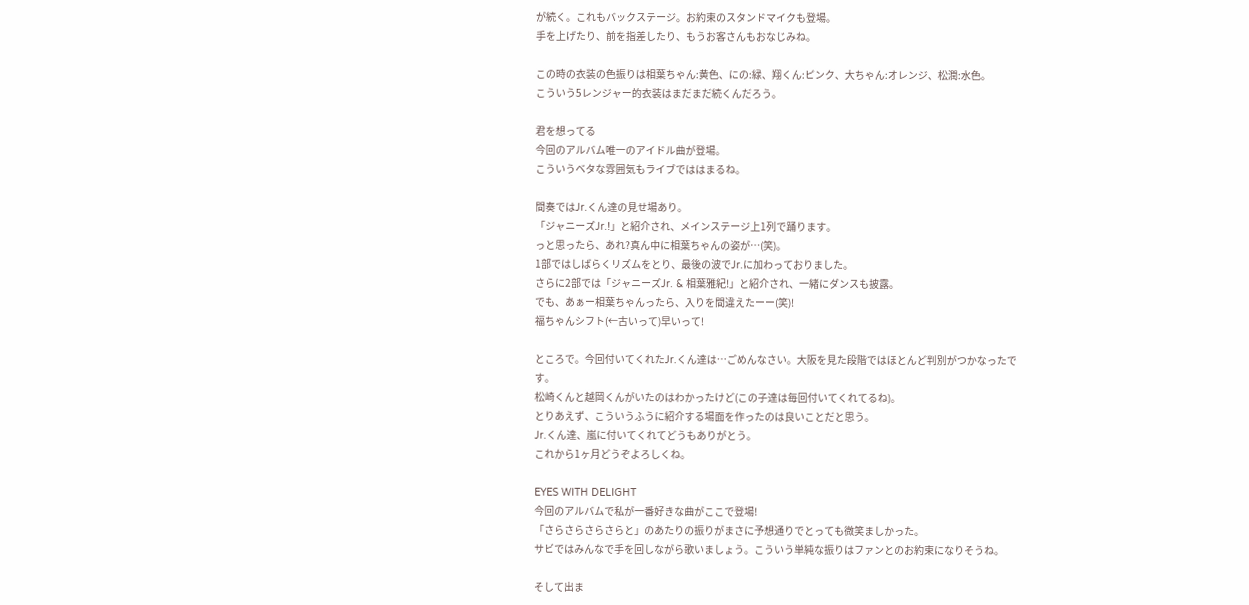が続く。これもバックステージ。お約束のスタンドマイクも登場。
手を上げたり、前を指差したり、もうお客さんもおなじみね。

この時の衣装の色振りは相葉ちゃん:黄色、にの:緑、翔くん:ピンク、大ちゃん:オレンジ、松潤:水色。
こういう5レンジャー的衣装はまだまだ続くんだろう。

君を想ってる
今回のアルバム唯一のアイドル曲が登場。
こういうベタな雰囲気もライブでははまるね。

間奏ではJr.くん達の見せ場あり。
「ジャニーズJr.!」と紹介され、メインステージ上1列で踊ります。
っと思ったら、あれ?真ん中に相葉ちゃんの姿が…(笑)。
1部ではしばらくリズムをとり、最後の波でJr.に加わっておりました。
さらに2部では「ジャニーズJr. & 相葉雅紀!」と紹介され、一緒にダンスも披露。
でも、あぁー相葉ちゃんったら、入りを間違えたーー(笑)!
福ちゃんシフト(←古いって)早いって!

ところで。今回付いてくれたJr.くん達は…ごめんなさい。大阪を見た段階ではほとんど判別がつかなったです。
松崎くんと越岡くんがいたのはわかったけど(この子達は毎回付いてくれてるね)。
とりあえず、こういうふうに紹介する場面を作ったのは良いことだと思う。
Jr.くん達、嵐に付いてくれてどうもありがとう。
これから1ヶ月どうぞよろしくね。

EYES WITH DELIGHT
今回のアルバムで私が一番好きな曲がここで登場!
「さらさらさらさらと」のあたりの振りがまさに予想通りでとっても微笑ましかった。
サビではみんなで手を回しながら歌いましょう。こういう単純な振りはファンとのお約束になりそうね。

そして出ま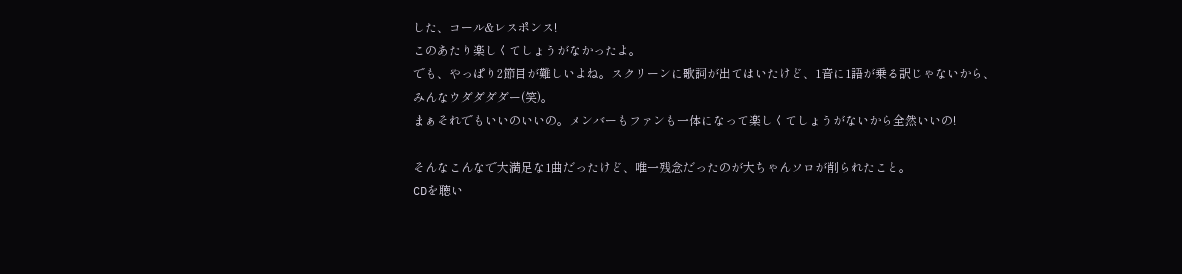した、コール&レスポンス!
このあたり楽しくてしょうがなかったよ。
でも、やっぱり2節目が難しいよね。スクリーンに歌詞が出てはいたけど、1音に1語が乗る訳じゃないから、みんなウダダダダー(笑)。
まぁそれでもいいのいいの。メンバーもファンも一体になって楽しくてしょうがないから全然いいの!

そんなこんなで大満足な1曲だったけど、唯一残念だったのが大ちゃんソロが削られたこと。
CDを聴い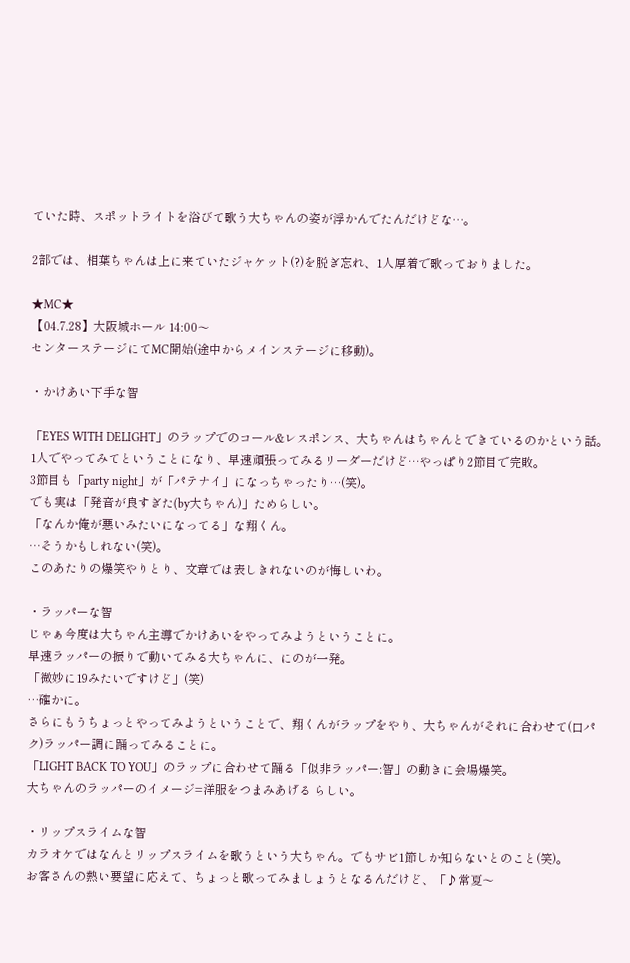ていた時、スポットライトを浴びて歌う大ちゃんの姿が浮かんでたんだけどな…。

2部では、相葉ちゃんは上に来ていたジャケット(?)を脱ぎ忘れ、1人厚着で歌っておりました。

★MC★
【04.7.28】大阪城ホール 14:00〜
センターステージにてMC開始(途中からメインステージに移動)。

・かけあい下手な智

「EYES WITH DELIGHT」のラップでのコール&レスポンス、大ちゃんはちゃんとできているのかという話。
1人でやってみてということになり、早速頑張ってみるリーダーだけど…やっぱり2節目で完敗。
3節目も「party night」が「パテナイ」になっちゃったり…(笑)。
でも実は「発音が良すぎた(by大ちゃん)」ためらしい。
「なんか俺が悪いみたいになってる」な翔くん。
…そうかもしれない(笑)。
このあたりの爆笑やりとり、文章では表しきれないのが悔しいわ。

・ラッパーな智
じゃぁ今度は大ちゃん主導でかけあいをやってみようということに。
早速ラッパーの振りで動いてみる大ちゃんに、にのが一発。
「微妙に19みたいですけど」(笑)
…確かに。
さらにもうちょっとやってみようということで、翔くんがラップをやり、大ちゃんがそれに合わせて(口パク)ラッパー調に踊ってみることに。
「LIGHT BACK TO YOU」のラップに合わせて踊る「似非ラッパー:智」の動きに会場爆笑。
大ちゃんのラッパーのイメージ=洋服をつまみあげる らしい。

・リップスライムな智
カラオケではなんとリップスライムを歌うという大ちゃん。でもサビ1節しか知らないとのこと(笑)。
お客さんの熱い要望に応えて、ちょっと歌ってみましょうとなるんだけど、「♪常夏〜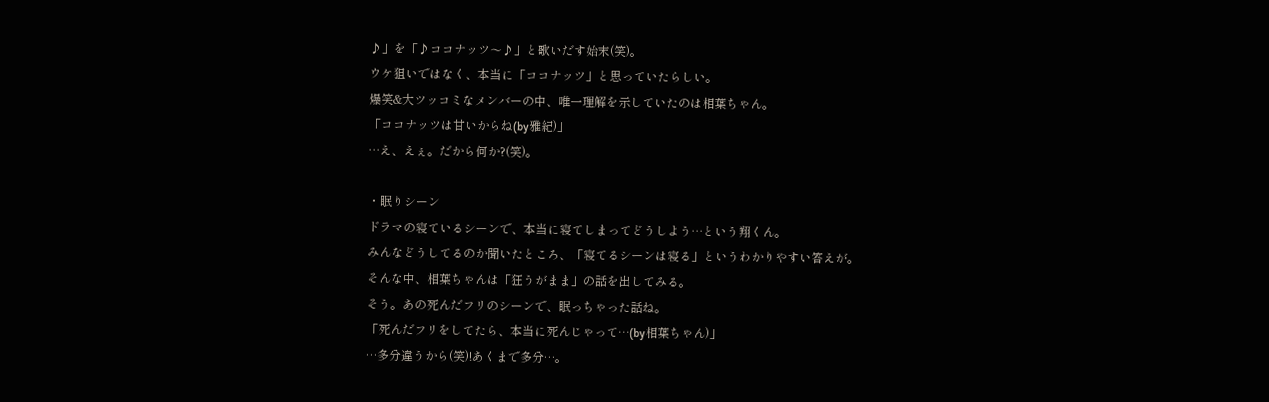♪」を「♪ココナッツ〜♪」と歌いだす始末(笑)。
ウケ狙いではなく、本当に「ココナッツ」と思っていたらしい。
爆笑&大ツッコミなメンバーの中、唯一理解を示していたのは相葉ちゃん。
「ココナッツは甘いからね(by雅紀)」
…え、えぇ。だから何か?(笑)。

・眠りシーン
ドラマの寝ているシーンで、本当に寝てしまってどうしよう…という翔くん。
みんなどうしてるのか聞いたところ、「寝てるシーンは寝る」というわかりやすい答えが。
そんな中、相葉ちゃんは「狂うがまま」の話を出してみる。
そう。あの死んだフリのシーンで、眠っちゃった話ね。
「死んだフリをしてたら、本当に死んじゃって…(by相葉ちゃん)」
…多分違うから(笑)!あくまで多分…。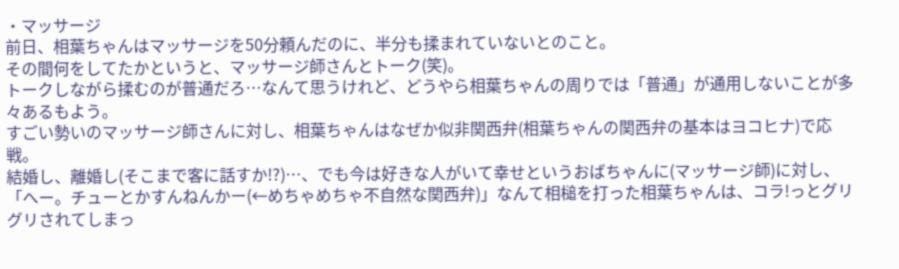・マッサージ
前日、相葉ちゃんはマッサージを50分頼んだのに、半分も揉まれていないとのこと。
その間何をしてたかというと、マッサージ師さんとトーク(笑)。
トークしながら揉むのが普通だろ…なんて思うけれど、どうやら相葉ちゃんの周りでは「普通」が通用しないことが多々あるもよう。
すごい勢いのマッサージ師さんに対し、相葉ちゃんはなぜか似非関西弁(相葉ちゃんの関西弁の基本はヨコヒナ)で応戦。
結婚し、離婚し(そこまで客に話すか!?)…、でも今は好きな人がいて幸せというおばちゃんに(マッサージ師)に対し、「へー。チューとかすんねんかー(←めちゃめちゃ不自然な関西弁)」なんて相槌を打った相葉ちゃんは、コラ!っとグリグリされてしまっ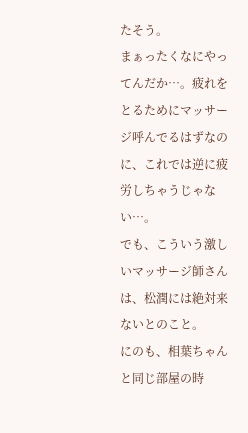たそう。
まぁったくなにやってんだか…。疲れをとるためにマッサージ呼んでるはずなのに、これでは逆に疲労しちゃうじゃない…。
でも、こういう激しいマッサージ師さんは、松潤には絶対来ないとのこと。
にのも、相葉ちゃんと同じ部屋の時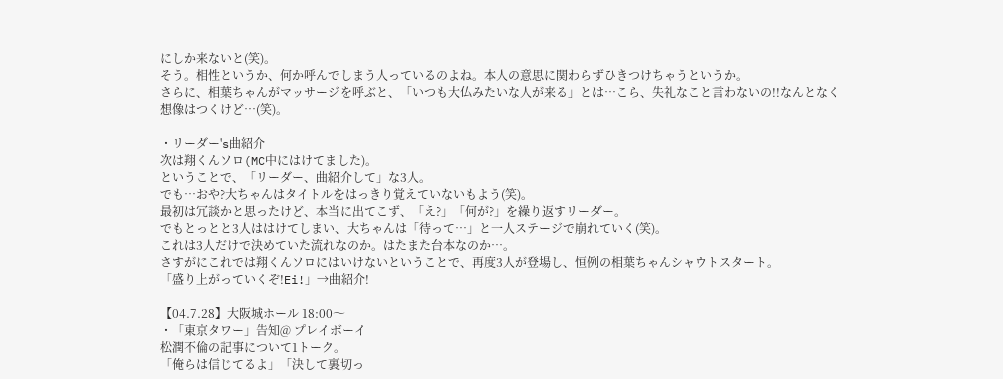にしか来ないと(笑)。
そう。相性というか、何か呼んでしまう人っているのよね。本人の意思に関わらずひきつけちゃうというか。
さらに、相葉ちゃんがマッサージを呼ぶと、「いつも大仏みたいな人が来る」とは…こら、失礼なこと言わないの!!なんとなく想像はつくけど…(笑)。

・リーダー's曲紹介
次は翔くんソロ(MC中にはけてました)。
ということで、「リーダー、曲紹介して」な3人。
でも…おや?大ちゃんはタイトルをはっきり覚えていないもよう(笑)。
最初は冗談かと思ったけど、本当に出てこず、「え?」「何が?」を繰り返すリーダー。
でもとっとと3人ははけてしまい、大ちゃんは「待って…」と一人ステージで崩れていく(笑)。
これは3人だけで決めていた流れなのか。はたまた台本なのか…。
さすがにこれでは翔くんソロにはいけないということで、再度3人が登場し、恒例の相葉ちゃんシャウトスタート。
「盛り上がっていくぞ!Ei!」→曲紹介!

【04.7.28】大阪城ホール 18:00〜
・「東京タワー」告知@ プレイボーイ
松潤不倫の記事について1トーク。
「俺らは信じてるよ」「決して裏切っ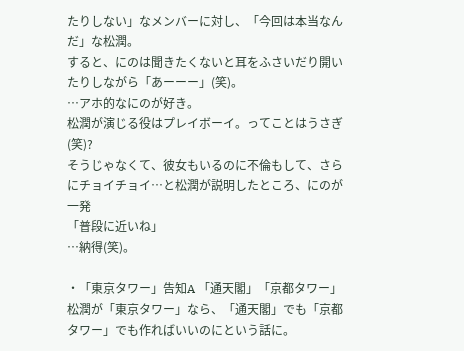たりしない」なメンバーに対し、「今回は本当なんだ」な松潤。
すると、にのは聞きたくないと耳をふさいだり開いたりしながら「あーーー」(笑)。
…アホ的なにのが好き。
松潤が演じる役はプレイボーイ。ってことはうさぎ(笑)?
そうじゃなくて、彼女もいるのに不倫もして、さらにチョイチョイ…と松潤が説明したところ、にのが一発
「普段に近いね」
…納得(笑)。

・「東京タワー」告知A 「通天閣」「京都タワー」
松潤が「東京タワー」なら、「通天閣」でも「京都タワー」でも作ればいいのにという話に。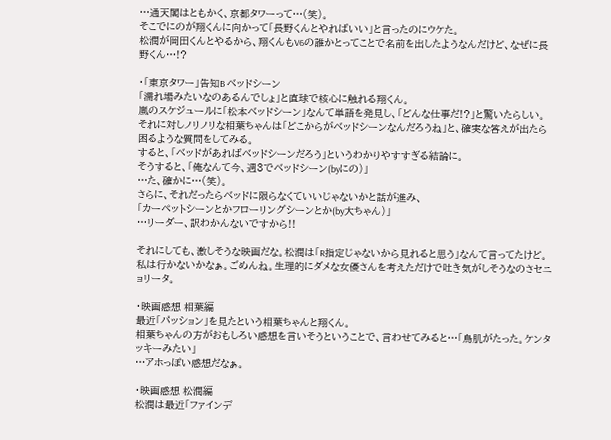…通天閣はともかく、京都タワーって…(笑)。
そこでにのが翔くんに向かって「長野くんとやればいい」と言ったのにウケた。
松潤が岡田くんとやるから、翔くんもV6の誰かとってことで名前を出したようなんだけど、なぜに長野くん…!?

・「東京タワー」告知B ベッドシーン
「濡れ場みたいなのあるんでしょ」と直球で核心に触れる翔くん。
嵐のスケジュールに「松本ベッドシーン」なんて単語を発見し、「どんな仕事だ!?」と驚いたらしい。
それに対しノリノリな相葉ちゃんは「どこからがベッドシーンなんだろうね」と、確実な答えが出たら困るような質問をしてみる。
すると、「ベッドがあればベッドシーンだろう」というわかりやすすぎる結論に。
そうすると、「俺なんて今、週3でベッドシーン(byにの)」
…た、確かに…(笑)。
さらに、それだったらベッドに限らなくていいじゃないかと話が進み、
「カーペットシーンとかフローリングシーンとか(by大ちゃん)」
…リーダー、訳わかんないですから!!

それにしても、激しそうな映画だな。松潤は「R指定じゃないから見れると思う」なんて言ってたけど。
私は行かないかなぁ。ごめんね。生理的にダメな女優さんを考えただけで吐き気がしそうなのさセニョリータ。

・映画感想 相葉編
最近「パッション」を見たという相葉ちゃんと翔くん。
相葉ちゃんの方がおもしろい感想を言いそうということで、言わせてみると…「鳥肌がたった。ケンタッキーみたい」
…アホっぽい感想だなぁ。

・映画感想 松潤編
松潤は最近「ファインデ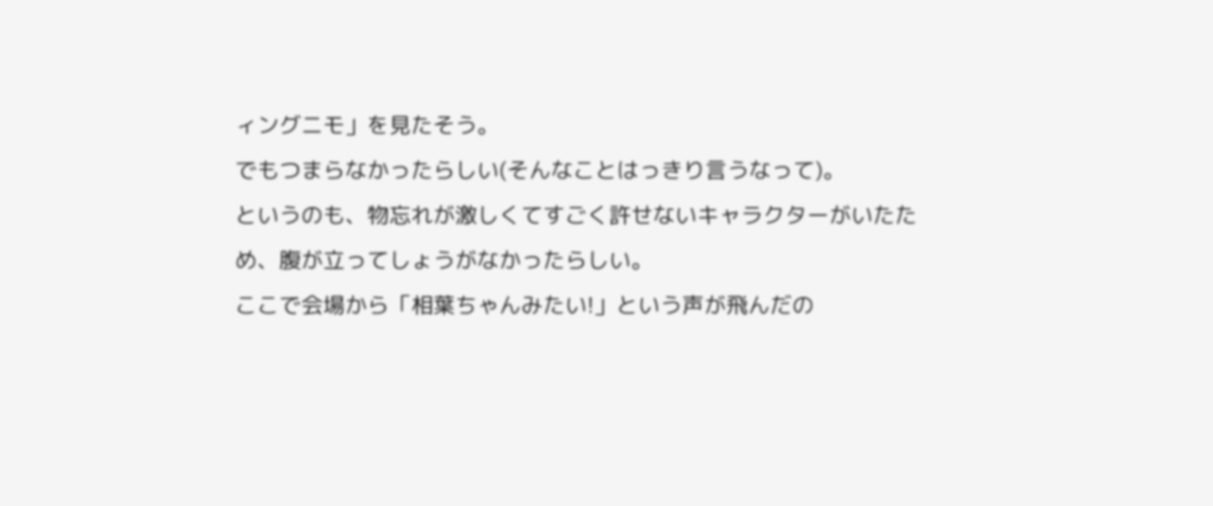ィングニモ」を見たそう。
でもつまらなかったらしい(そんなことはっきり言うなって)。
というのも、物忘れが激しくてすごく許せないキャラクターがいたため、腹が立ってしょうがなかったらしい。
ここで会場から「相葉ちゃんみたい!」という声が飛んだの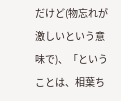だけど(物忘れが激しいという意味で)、「ということは、相葉ち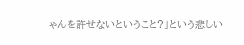ゃんを許せないということ?」という悲しい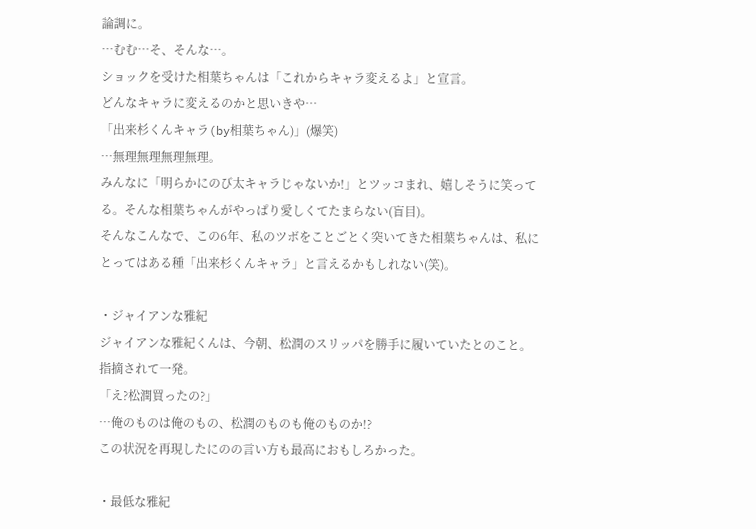論調に。
…むむ…そ、そんな…。
ショックを受けた相葉ちゃんは「これからキャラ変えるよ」と宣言。
どんなキャラに変えるのかと思いきや…
「出来杉くんキャラ(by相葉ちゃん)」(爆笑)
…無理無理無理無理。
みんなに「明らかにのび太キャラじゃないか!」とツッコまれ、嬉しそうに笑ってる。そんな相葉ちゃんがやっぱり愛しくてたまらない(盲目)。
そんなこんなで、この6年、私のツボをことごとく突いてきた相葉ちゃんは、私にとってはある種「出来杉くんキャラ」と言えるかもしれない(笑)。

・ジャイアンな雅紀
ジャイアンな雅紀くんは、今朝、松潤のスリッパを勝手に履いていたとのこと。
指摘されて一発。
「え?松潤買ったの?」
…俺のものは俺のもの、松潤のものも俺のものか!?
この状況を再現したにのの言い方も最高におもしろかった。

・最低な雅紀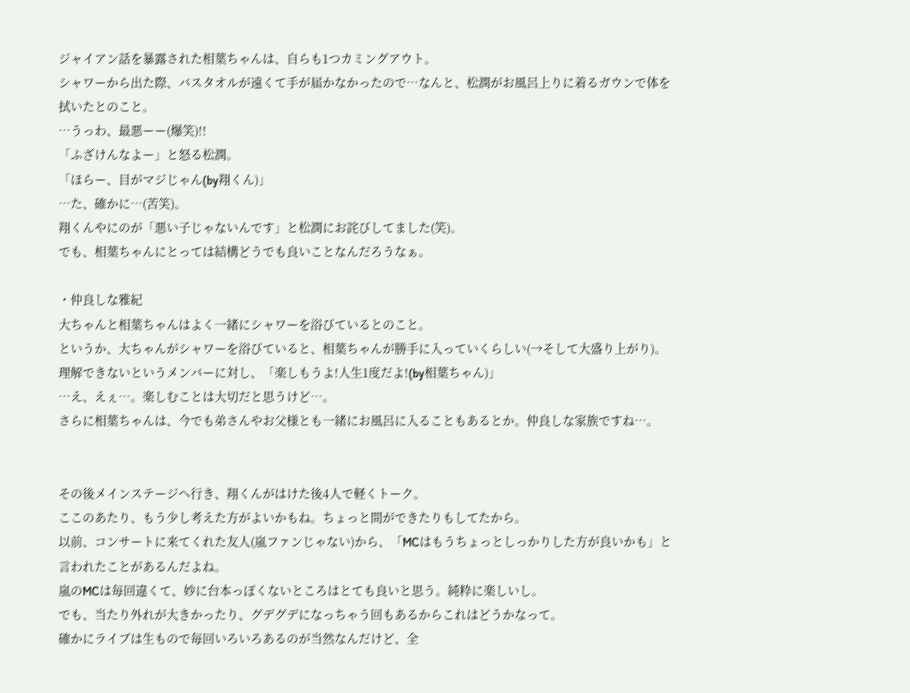ジャイアン話を暴露された相葉ちゃんは、自らも1つカミングアウト。
シャワーから出た際、バスタオルが遠くて手が届かなかったので…なんと、松潤がお風呂上りに着るガウンで体を拭いたとのこと。
…うっわ、最悪ーー(爆笑)!!
「ふざけんなよー」と怒る松潤。
「ほらー、目がマジじゃん(by翔くん)」
…た、確かに…(苦笑)。
翔くんやにのが「悪い子じゃないんです」と松潤にお詫びしてました(笑)。
でも、相葉ちゃんにとっては結構どうでも良いことなんだろうなぁ。

・仲良しな雅紀
大ちゃんと相葉ちゃんはよく一緒にシャワーを浴びているとのこと。
というか、大ちゃんがシャワーを浴びていると、相葉ちゃんが勝手に入っていくらしい(→そして大盛り上がり)。
理解できないというメンバーに対し、「楽しもうよ!人生1度だよ!(by相葉ちゃん)」
…え、えぇ…。楽しむことは大切だと思うけど…。
さらに相葉ちゃんは、今でも弟さんやお父様とも一緒にお風呂に入ることもあるとか。仲良しな家族ですね…。


その後メインステージへ行き、翔くんがはけた後4人で軽くトーク。
ここのあたり、もう少し考えた方がよいかもね。ちょっと間ができたりもしてたから。
以前、コンサートに来てくれた友人(嵐ファンじゃない)から、「MCはもうちょっとしっかりした方が良いかも」と言われたことがあるんだよね。
嵐のMCは毎回違くて、妙に台本っぽくないところはとても良いと思う。純粋に楽しいし。
でも、当たり外れが大きかったり、グデグデになっちゃう回もあるからこれはどうかなって。
確かにライブは生もので毎回いろいろあるのが当然なんだけど、全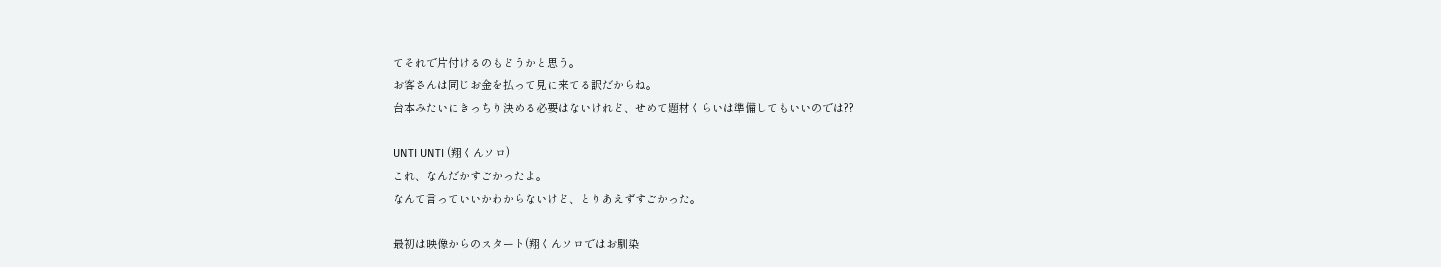てそれで片付けるのもどうかと思う。
お客さんは同じお金を払って見に来てる訳だからね。
台本みたいにきっちり決める必要はないけれど、せめて題材くらいは準備してもいいのでは??

UNTI UNTI (翔くんソロ)
これ、なんだかすごかったよ。
なんて言っていいかわからないけど、とりあえずすごかった。

最初は映像からのスタート(翔くんソロではお馴染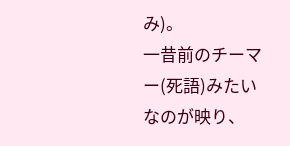み)。
一昔前のチーマー(死語)みたいなのが映り、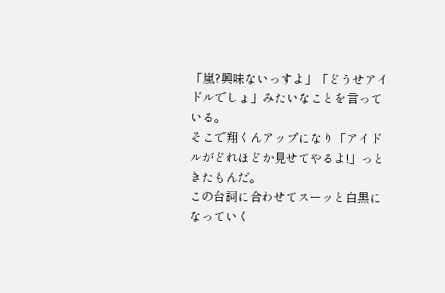「嵐?興味ないっすよ」「どうせアイドルでしょ」みたいなことを言っている。
そこで翔くんアップになり「アイドルがどれほどか見せてやるよ!」っときたもんだ。
この台詞に合わせてスーッと白黒になっていく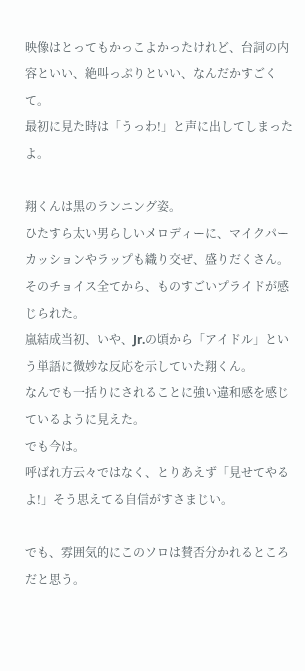映像はとってもかっこよかったけれど、台詞の内容といい、絶叫っぷりといい、なんだかすごくて。
最初に見た時は「うっわ!」と声に出してしまったよ。

翔くんは黒のランニング姿。
ひたすら太い男らしいメロディーに、マイクパーカッションやラップも織り交ぜ、盛りだくさん。
そのチョイス全てから、ものすごいプライドが感じられた。
嵐結成当初、いや、Jr.の頃から「アイドル」という単語に微妙な反応を示していた翔くん。
なんでも一括りにされることに強い違和感を感じているように見えた。
でも今は。
呼ばれ方云々ではなく、とりあえず「見せてやるよ!」そう思えてる自信がすさまじい。

でも、雰囲気的にこのソロは賛否分かれるところだと思う。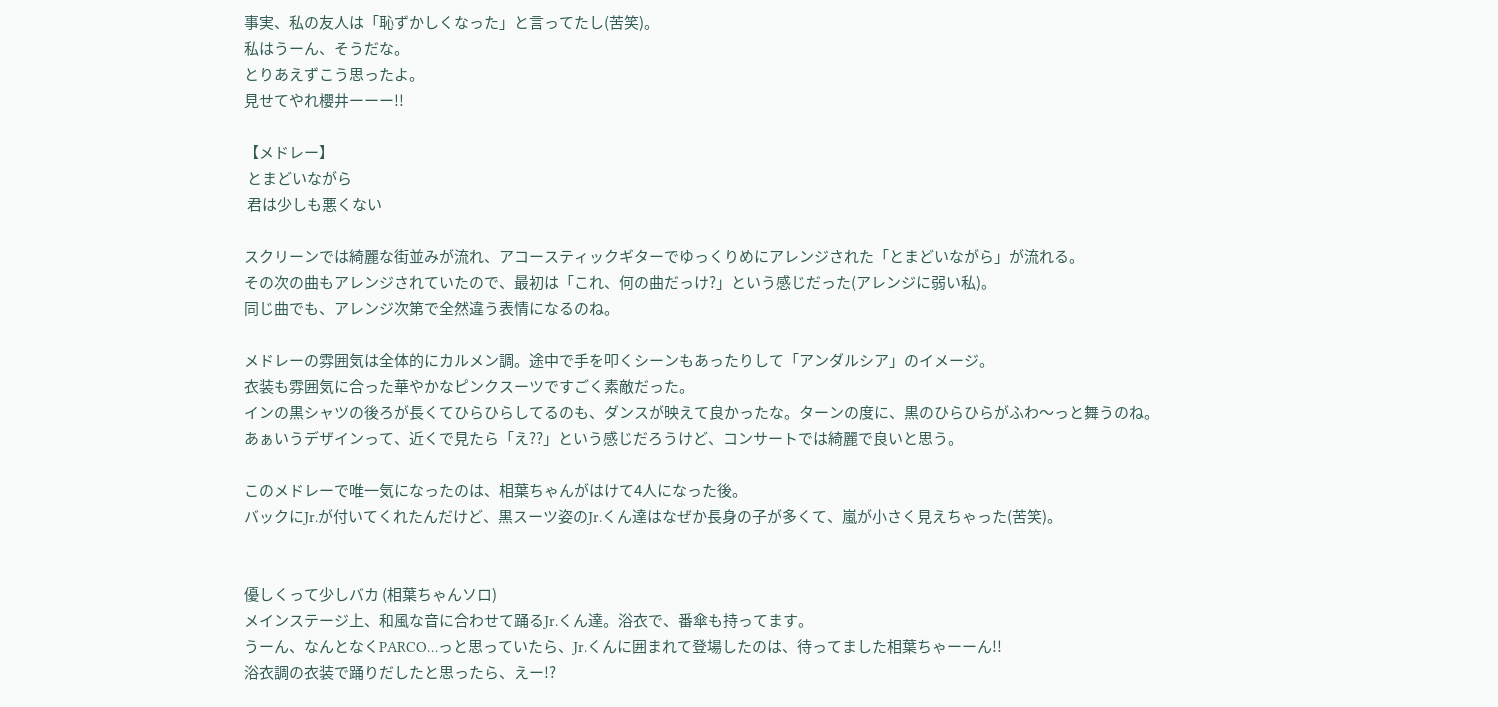事実、私の友人は「恥ずかしくなった」と言ってたし(苦笑)。
私はうーん、そうだな。
とりあえずこう思ったよ。
見せてやれ櫻井ーーー!!

【メドレー】
 とまどいながら
 君は少しも悪くない

スクリーンでは綺麗な街並みが流れ、アコースティックギターでゆっくりめにアレンジされた「とまどいながら」が流れる。
その次の曲もアレンジされていたので、最初は「これ、何の曲だっけ?」という感じだった(アレンジに弱い私)。
同じ曲でも、アレンジ次第で全然違う表情になるのね。

メドレーの雰囲気は全体的にカルメン調。途中で手を叩くシーンもあったりして「アンダルシア」のイメージ。
衣装も雰囲気に合った華やかなピンクスーツですごく素敵だった。
インの黒シャツの後ろが長くてひらひらしてるのも、ダンスが映えて良かったな。ターンの度に、黒のひらひらがふわ〜っと舞うのね。
あぁいうデザインって、近くで見たら「え??」という感じだろうけど、コンサートでは綺麗で良いと思う。

このメドレーで唯一気になったのは、相葉ちゃんがはけて4人になった後。
バックにJr.が付いてくれたんだけど、黒スーツ姿のJr.くん達はなぜか長身の子が多くて、嵐が小さく見えちゃった(苦笑)。


優しくって少しバカ (相葉ちゃんソロ)
メインステージ上、和風な音に合わせて踊るJr.くん達。浴衣で、番傘も持ってます。
うーん、なんとなくPARCO…っと思っていたら、Jr.くんに囲まれて登場したのは、待ってました相葉ちゃーーん!!
浴衣調の衣装で踊りだしたと思ったら、えー!?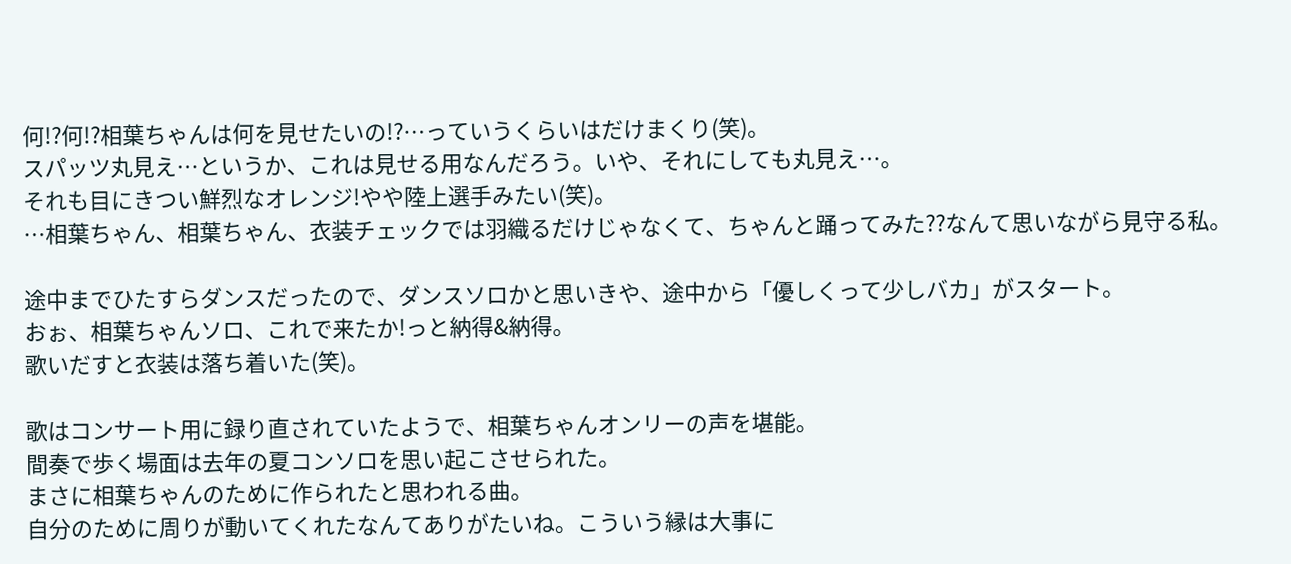何!?何!?相葉ちゃんは何を見せたいの!?…っていうくらいはだけまくり(笑)。
スパッツ丸見え…というか、これは見せる用なんだろう。いや、それにしても丸見え…。
それも目にきつい鮮烈なオレンジ!やや陸上選手みたい(笑)。
…相葉ちゃん、相葉ちゃん、衣装チェックでは羽織るだけじゃなくて、ちゃんと踊ってみた??なんて思いながら見守る私。

途中までひたすらダンスだったので、ダンスソロかと思いきや、途中から「優しくって少しバカ」がスタート。
おぉ、相葉ちゃんソロ、これで来たか!っと納得&納得。
歌いだすと衣装は落ち着いた(笑)。

歌はコンサート用に録り直されていたようで、相葉ちゃんオンリーの声を堪能。
間奏で歩く場面は去年の夏コンソロを思い起こさせられた。
まさに相葉ちゃんのために作られたと思われる曲。
自分のために周りが動いてくれたなんてありがたいね。こういう縁は大事に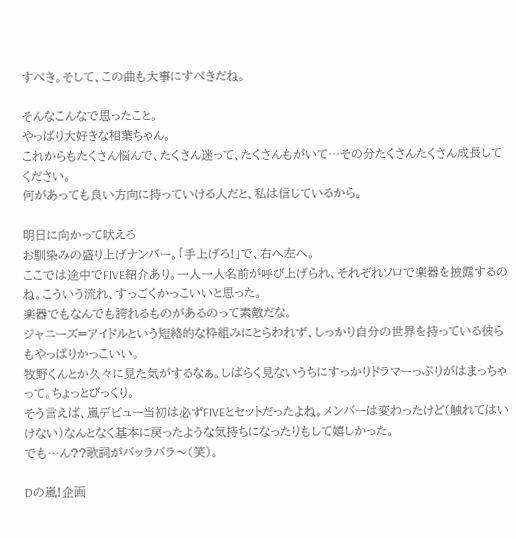すべき。そして、この曲も大事にすべきだね。

そんなこんなで思ったこと。
やっぱり大好きな相葉ちゃん。
これからもたくさん悩んで、たくさん迷って、たくさんもがいて…その分たくさんたくさん成長してください。
何があっても良い方向に持っていける人だと、私は信じているから。

明日に向かって吠えろ
お馴染みの盛り上げナンバー。「手上げろ!」で、右へ左へ。
ここでは途中でFIVE紹介あり。一人一人名前が呼び上げられ、それぞれソロで楽器を披露するのね。こういう流れ、すっごくかっこいいと思った。
楽器でもなんでも誇れるものがあるのって素敵だな。
ジャニーズ=アイドルという短絡的な枠組みにとらわれず、しっかり自分の世界を持っている彼らもやっぱりかっこいい。
牧野くんとか久々に見た気がするなぁ。しばらく見ないうちにすっかりドラマーっぷりがはまっちゃって。ちょっとびっくり。
そう言えば、嵐デビュー当初は必ずFIVEとセットだったよね。メンバーは変わったけど(触れてはいけない)なんとなく基本に戻ったような気持ちになったりもして嬉しかった。
でも…ん??歌詞がバッラバラ〜(笑)。

Dの嵐!企画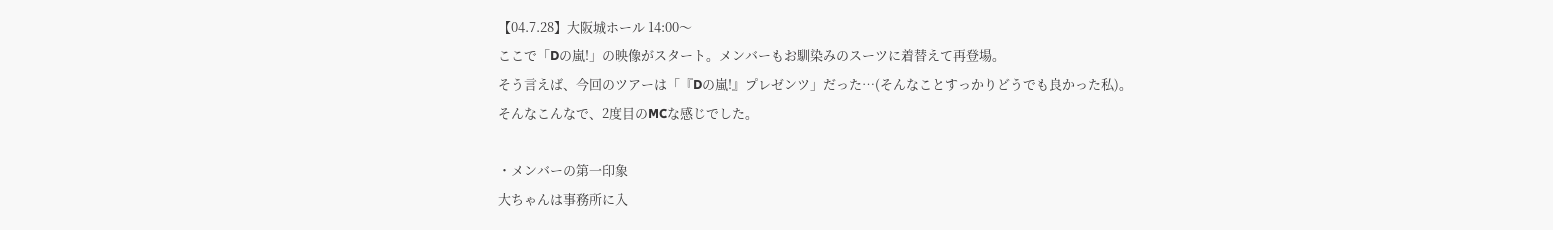【04.7.28】大阪城ホール 14:00〜
ここで「Dの嵐!」の映像がスタート。メンバーもお馴染みのスーツに着替えて再登場。
そう言えば、今回のツアーは「『Dの嵐!』プレゼンツ」だった…(そんなことすっかりどうでも良かった私)。
そんなこんなで、2度目のMCな感じでした。

・メンバーの第一印象
大ちゃんは事務所に入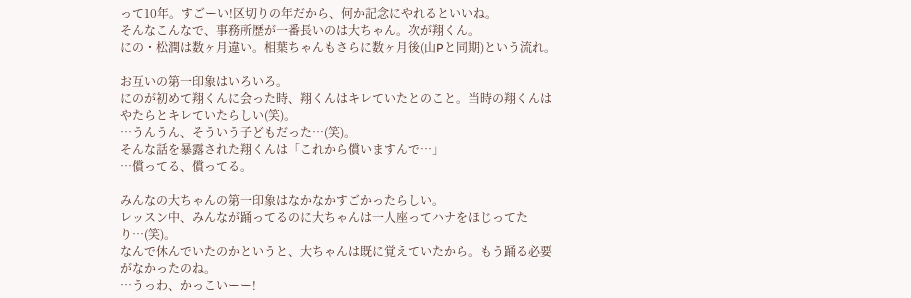って10年。すごーい!区切りの年だから、何か記念にやれるといいね。
そんなこんなで、事務所歴が一番長いのは大ちゃん。次が翔くん。
にの・松潤は数ヶ月違い。相葉ちゃんもさらに数ヶ月後(山Pと同期)という流れ。

お互いの第一印象はいろいろ。
にのが初めて翔くんに会った時、翔くんはキレていたとのこと。当時の翔くんはやたらとキレていたらしい(笑)。
…うんうん、そういう子どもだった…(笑)。
そんな話を暴露された翔くんは「これから償いますんで…」
…償ってる、償ってる。

みんなの大ちゃんの第一印象はなかなかすごかったらしい。
レッスン中、みんなが踊ってるのに大ちゃんは一人座ってハナをほじってたり…(笑)。
なんで休んでいたのかというと、大ちゃんは既に覚えていたから。もう踊る必要がなかったのね。
…うっわ、かっこいーー!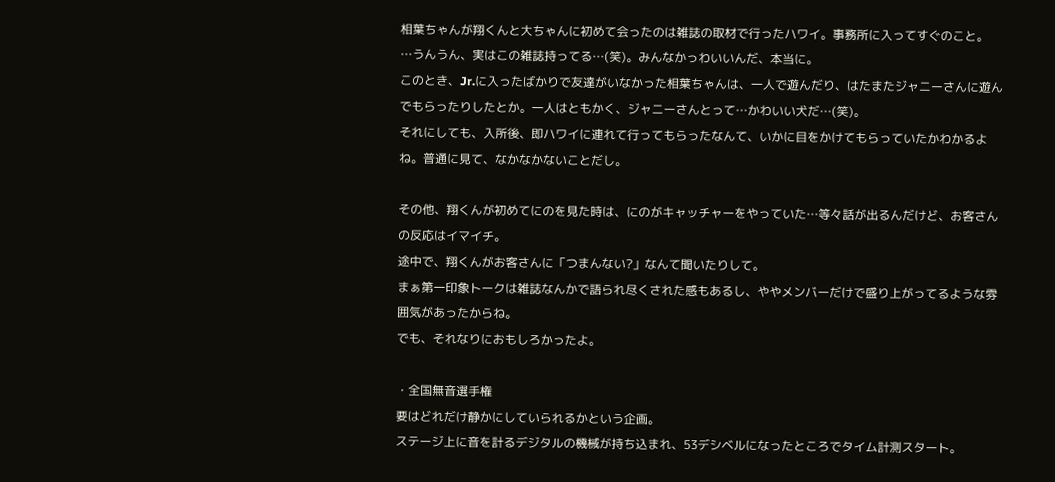相葉ちゃんが翔くんと大ちゃんに初めて会ったのは雑誌の取材で行ったハワイ。事務所に入ってすぐのこと。
…うんうん、実はこの雑誌持ってる…(笑)。みんなかっわいいんだ、本当に。
このとき、Jr.に入ったばかりで友達がいなかった相葉ちゃんは、一人で遊んだり、はたまたジャニーさんに遊んでもらったりしたとか。一人はともかく、ジャニーさんとって…かわいい犬だ…(笑)。
それにしても、入所後、即ハワイに連れて行ってもらったなんて、いかに目をかけてもらっていたかわかるよね。普通に見て、なかなかないことだし。

その他、翔くんが初めてにのを見た時は、にのがキャッチャーをやっていた…等々話が出るんだけど、お客さんの反応はイマイチ。
途中で、翔くんがお客さんに「つまんない?」なんて聞いたりして。
まぁ第一印象トークは雑誌なんかで語られ尽くされた感もあるし、ややメンバーだけで盛り上がってるような雰囲気があったからね。
でも、それなりにおもしろかったよ。

・全国無音選手権
要はどれだけ静かにしていられるかという企画。
ステージ上に音を計るデジタルの機械が持ち込まれ、53デシベルになったところでタイム計測スタート。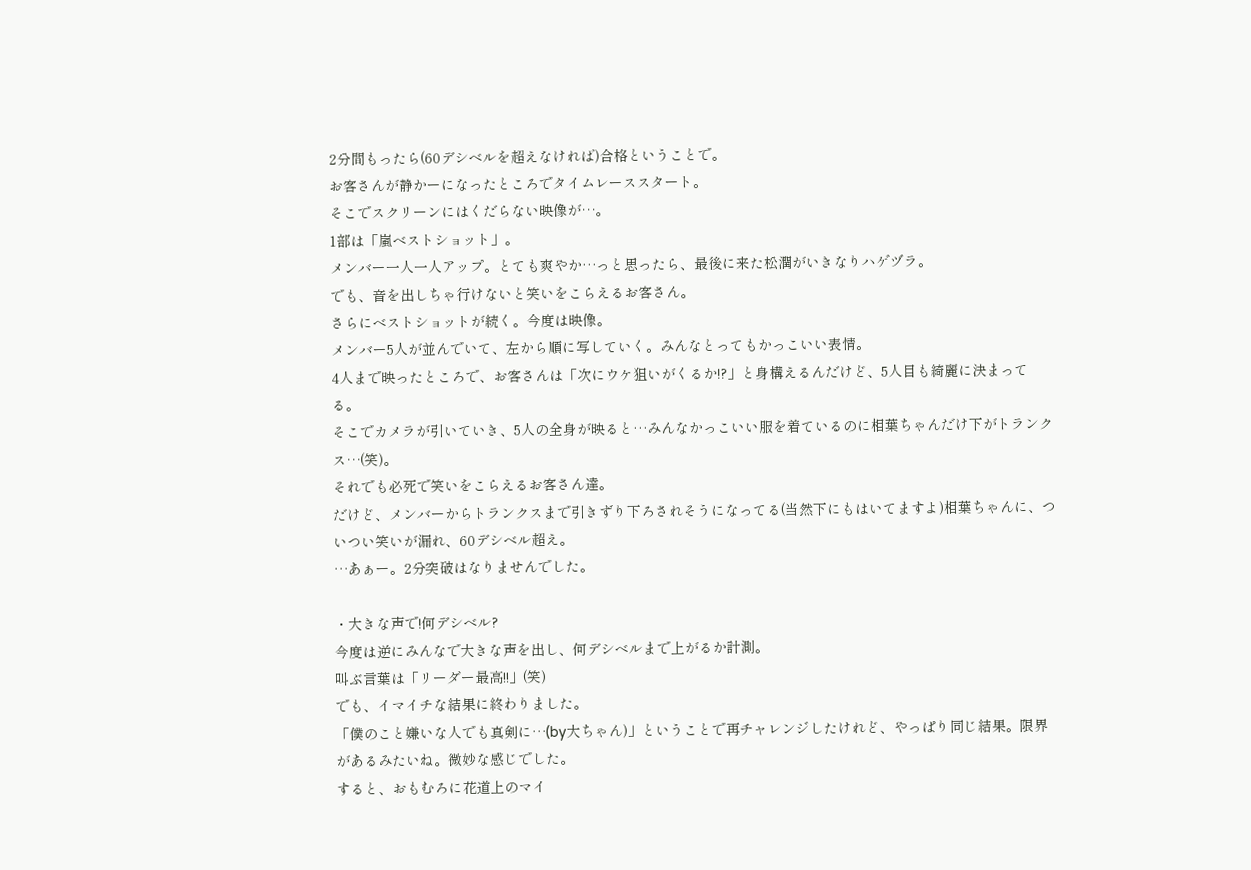2分間もったら(60デシベルを超えなければ)合格ということで。
お客さんが静かーになったところでタイムレーススタート。
そこでスクリーンにはくだらない映像が…。
1部は「嵐ベストショット」。
メンバー一人一人アップ。とても爽やか…っと思ったら、最後に来た松潤がいきなりハゲヅラ。
でも、音を出しちゃ行けないと笑いをこらえるお客さん。
さらにベストショットが続く。今度は映像。
メンバー5人が並んでいて、左から順に写していく。みんなとってもかっこいい表情。
4人まで映ったところで、お客さんは「次にウケ狙いがくるか!?」と身構えるんだけど、5人目も綺麗に決まってる。
そこでカメラが引いていき、5人の全身が映ると…みんなかっこいい服を着ているのに相葉ちゃんだけ下がトランクス…(笑)。
それでも必死で笑いをこらえるお客さん達。
だけど、メンバーからトランクスまで引きずり下ろされそうになってる(当然下にもはいてますよ)相葉ちゃんに、ついつい笑いが漏れ、60デシベル超え。
…あぁー。2分突破はなりませんでした。

・大きな声で!何デシベル?
今度は逆にみんなで大きな声を出し、何デシベルまで上がるか計測。
叫ぶ言葉は「リーダー最高!!」(笑)
でも、イマイチな結果に終わりました。
「僕のこと嫌いな人でも真剣に…(by大ちゃん)」ということで再チャレンジしたけれど、やっぱり同じ結果。限界があるみたいね。微妙な感じでした。
すると、おもむろに花道上のマイ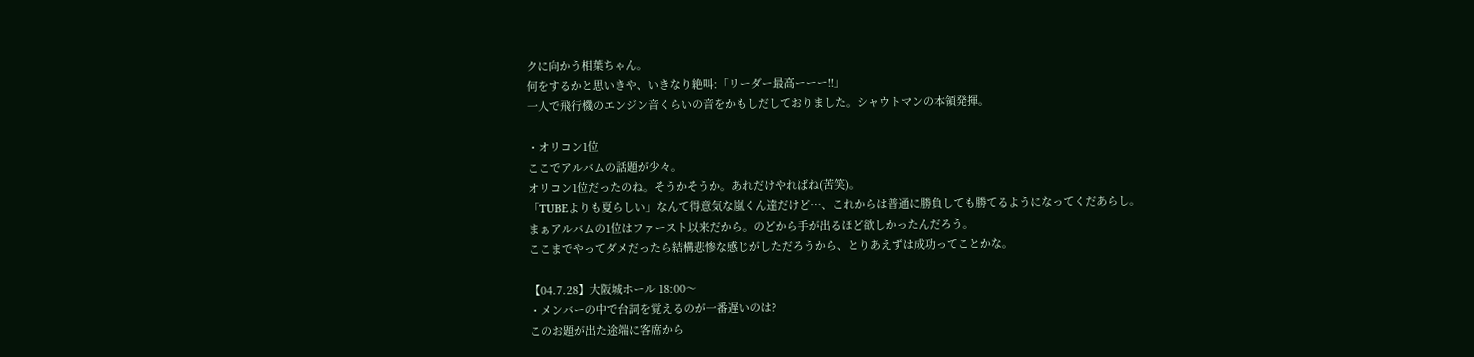クに向かう相葉ちゃん。
何をするかと思いきや、いきなり絶叫:「リーダー最高ーーー!!」
一人で飛行機のエンジン音くらいの音をかもしだしておりました。シャウトマンの本領発揮。

・オリコン1位
ここでアルバムの話題が少々。
オリコン1位だったのね。そうかそうか。あれだけやればね(苦笑)。
「TUBEよりも夏らしい」なんて得意気な嵐くん達だけど…、これからは普通に勝負しても勝てるようになってくだあらし。
まぁアルバムの1位はファースト以来だから。のどから手が出るほど欲しかったんだろう。
ここまでやってダメだったら結構悲惨な感じがしただろうから、とりあえずは成功ってことかな。

【04.7.28】大阪城ホール 18:00〜
・メンバーの中で台詞を覚えるのが一番遅いのは?
このお題が出た途端に客席から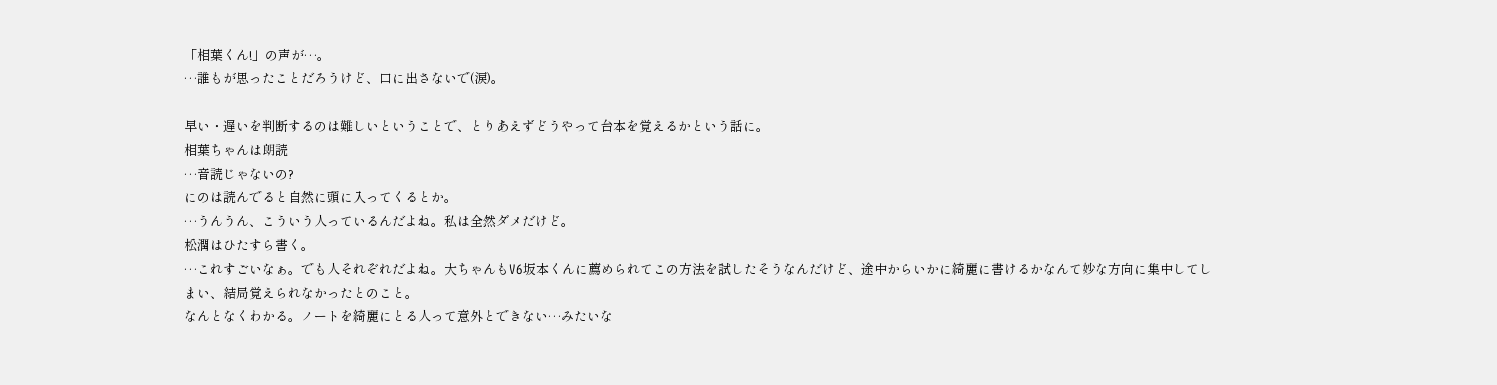「相葉くん!」の声が…。
…誰もが思ったことだろうけど、口に出さないで(涙)。

早い・遅いを判断するのは難しいということで、とりあえずどうやって台本を覚えるかという話に。
相葉ちゃんは朗読
…音読じゃないの?
にのは読んでると自然に頭に入ってくるとか。
…うんうん、こういう人っているんだよね。私は全然ダメだけど。
松潤はひたすら書く。
…これすごいなぁ。でも人それぞれだよね。大ちゃんもV6坂本くんに薦められてこの方法を試したそうなんだけど、途中からいかに綺麗に書けるかなんて妙な方向に集中してしまい、結局覚えられなかったとのこと。
なんとなくわかる。ノートを綺麗にとる人って意外とできない…みたいな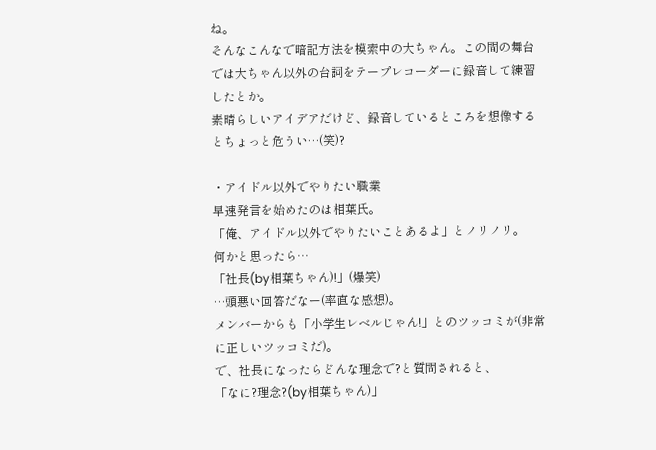ね。
そんなこんなで暗記方法を模索中の大ちゃん。この間の舞台では大ちゃん以外の台詞をテープレコーダーに録音して練習したとか。
素晴らしいアイデアだけど、録音しているところを想像するとちょっと危うい…(笑)?

・アイドル以外でやりたい職業
早速発言を始めたのは相葉氏。
「俺、アイドル以外でやりたいことあるよ」とノリノリ。
何かと思ったら…
「社長(by相葉ちゃん)!」(爆笑)
…頭悪い回答だなー(率直な感想)。
メンバーからも「小学生レベルじゃん!」とのツッコミが(非常に正しいツッコミだ)。
で、社長になったらどんな理念で?と質問されると、
「なに?理念?(by相葉ちゃん)」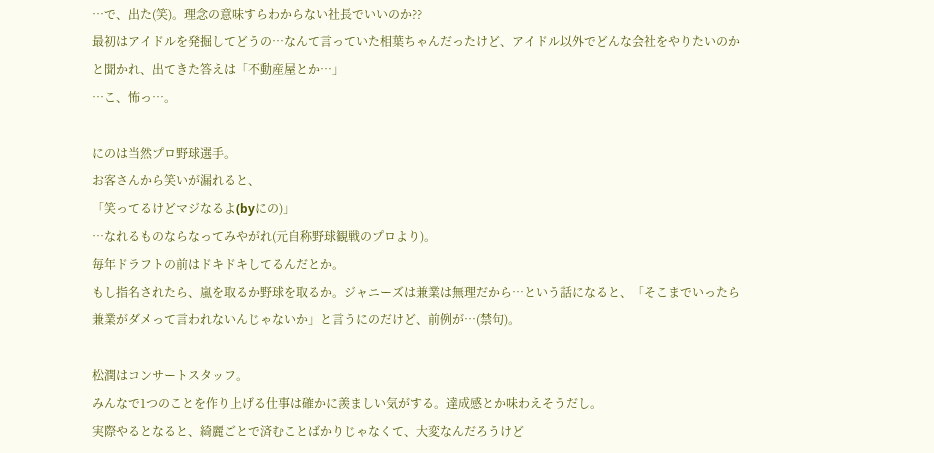…で、出た(笑)。理念の意味すらわからない社長でいいのか??
最初はアイドルを発掘してどうの…なんて言っていた相葉ちゃんだったけど、アイドル以外でどんな会社をやりたいのかと聞かれ、出てきた答えは「不動産屋とか…」
…こ、怖っ…。

にのは当然プロ野球選手。
お客さんから笑いが漏れると、
「笑ってるけどマジなるよ(byにの)」
…なれるものならなってみやがれ(元自称野球観戦のプロより)。
毎年ドラフトの前はドキドキしてるんだとか。
もし指名されたら、嵐を取るか野球を取るか。ジャニーズは兼業は無理だから…という話になると、「そこまでいったら兼業がダメって言われないんじゃないか」と言うにのだけど、前例が…(禁句)。

松潤はコンサートスタッフ。
みんなで1つのことを作り上げる仕事は確かに羨ましい気がする。達成感とか味わえそうだし。
実際やるとなると、綺麗ごとで済むことばかりじゃなくて、大変なんだろうけど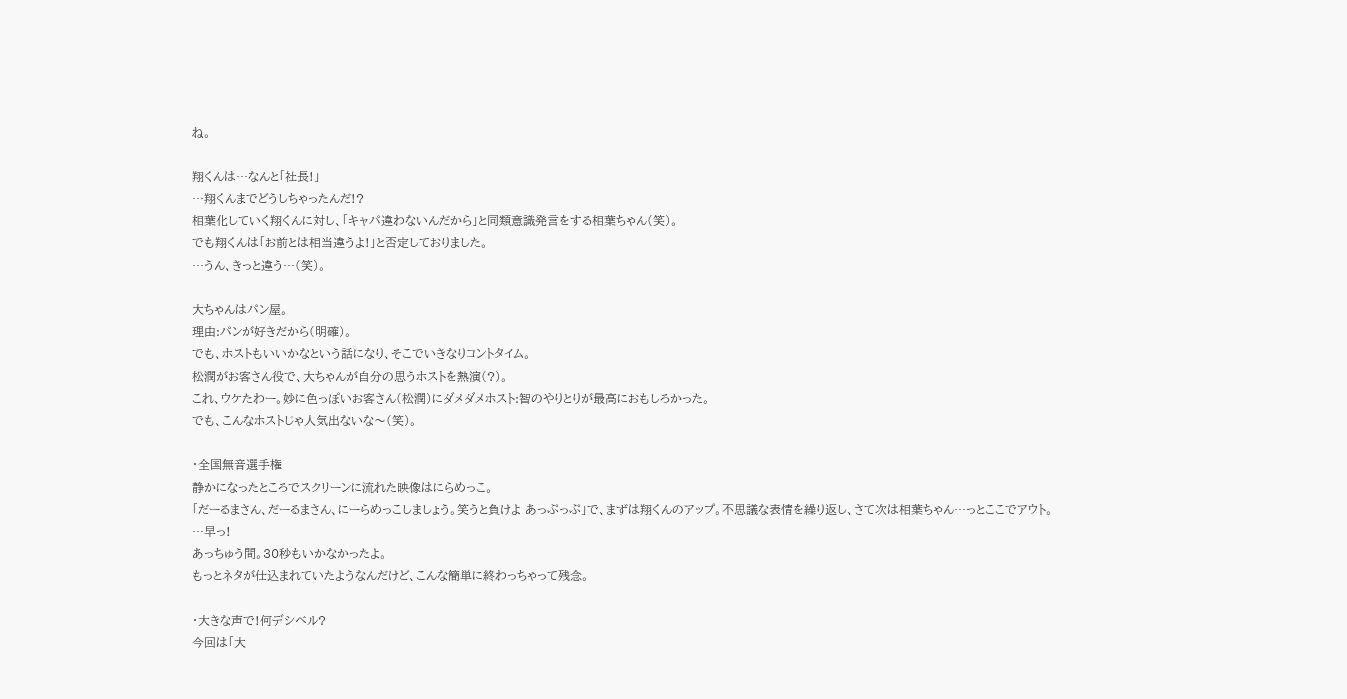ね。

翔くんは…なんと「社長!」
…翔くんまでどうしちゃったんだ!?
相葉化していく翔くんに対し、「キャパ違わないんだから」と同類意識発言をする相葉ちゃん(笑)。
でも翔くんは「お前とは相当違うよ!」と否定しておりました。
…うん、きっと違う…(笑)。

大ちゃんはパン屋。
理由:パンが好きだから(明確)。
でも、ホストもいいかなという話になり、そこでいきなりコントタイム。
松潤がお客さん役で、大ちゃんが自分の思うホストを熱演(?)。
これ、ウケたわー。妙に色っぽいお客さん(松潤)にダメダメホスト:智のやりとりが最高におもしろかった。
でも、こんなホストじゃ人気出ないな〜(笑)。

・全国無音選手権
静かになったところでスクリーンに流れた映像はにらめっこ。
「だーるまさん、だーるまさん、にーらめっこしましょう。笑うと負けよ あっぷっぷ」で、まずは翔くんのアップ。不思議な表情を繰り返し、さて次は相葉ちゃん…っとここでアウト。
…早っ!
あっちゅう間。30秒もいかなかったよ。
もっとネタが仕込まれていたようなんだけど、こんな簡単に終わっちゃって残念。

・大きな声で!何デシベル?
今回は「大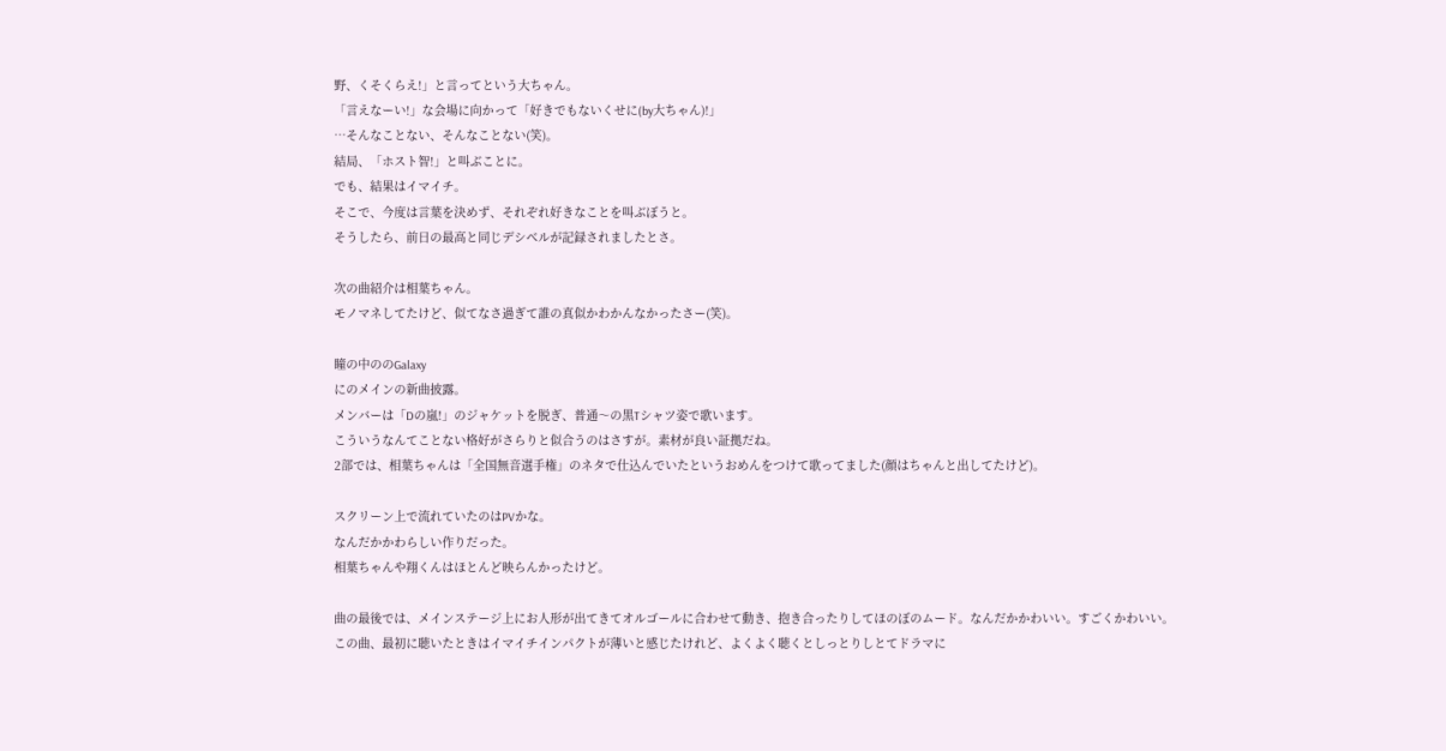野、くそくらえ!」と言ってという大ちゃん。
「言えなーい!」な会場に向かって「好きでもないくせに(by大ちゃん)!」
…そんなことない、そんなことない(笑)。
結局、「ホスト智!」と叫ぶことに。
でも、結果はイマイチ。
そこで、今度は言葉を決めず、それぞれ好きなことを叫ぶぼうと。
そうしたら、前日の最高と同じデシベルが記録されましたとさ。

次の曲紹介は相葉ちゃん。
モノマネしてたけど、似てなさ過ぎて誰の真似かわかんなかったさー(笑)。

瞳の中ののGalaxy
にのメインの新曲披露。
メンバーは「Dの嵐!」のジャケットを脱ぎ、普通〜の黒Tシャツ姿で歌います。
こういうなんてことない格好がさらりと似合うのはさすが。素材が良い証拠だね。
2部では、相葉ちゃんは「全国無音選手権」のネタで仕込んでいたというおめんをつけて歌ってました(顔はちゃんと出してたけど)。

スクリーン上で流れていたのはPVかな。
なんだかかわらしい作りだった。
相葉ちゃんや翔くんはほとんど映らんかったけど。

曲の最後では、メインステージ上にお人形が出てきてオルゴールに合わせて動き、抱き合ったりしてほのぼのムード。なんだかかわいい。すごくかわいい。
この曲、最初に聴いたときはイマイチインパクトが薄いと感じたけれど、よくよく聴くとしっとりしとてドラマに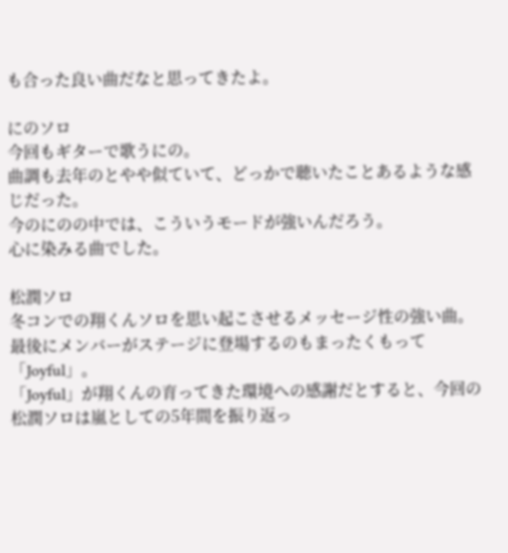も合った良い曲だなと思ってきたよ。

にのソロ
今回もギターで歌うにの。
曲調も去年のとやや似ていて、どっかで聴いたことあるような感じだった。
今のにのの中では、こういうモードが強いんだろう。
心に染みる曲でした。

松潤ソロ
冬コンでの翔くんソロを思い起こさせるメッセージ性の強い曲。
最後にメンバーがステージに登場するのもまったくもって「Joyful」。
「Joyful」が翔くんの育ってきた環境への感謝だとすると、今回の松潤ソロは嵐としての5年間を振り返っ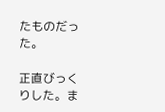たものだった。

正直びっくりした。ま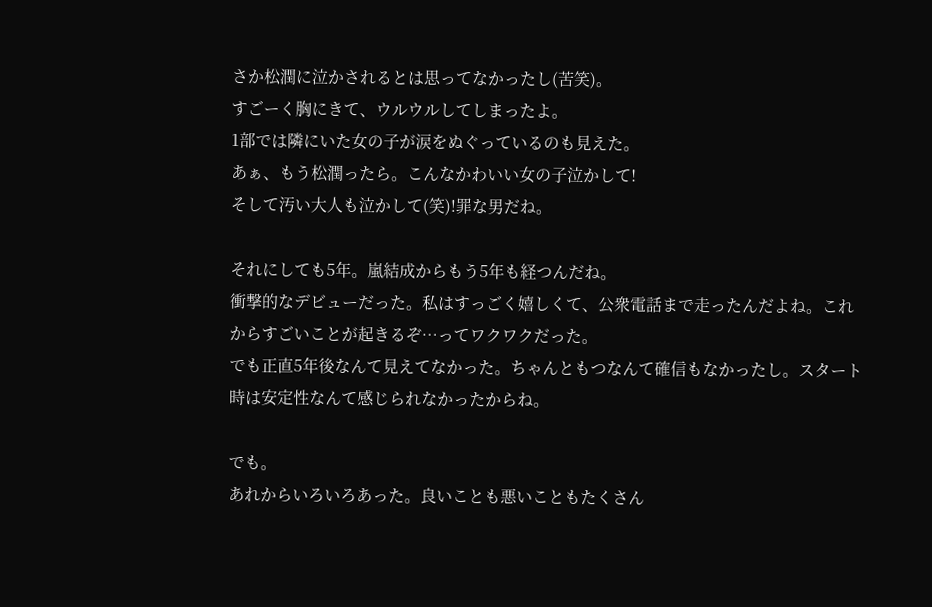さか松潤に泣かされるとは思ってなかったし(苦笑)。
すごーく胸にきて、ウルウルしてしまったよ。
1部では隣にいた女の子が涙をぬぐっているのも見えた。
あぁ、もう松潤ったら。こんなかわいい女の子泣かして!
そして汚い大人も泣かして(笑)!罪な男だね。

それにしても5年。嵐結成からもう5年も経つんだね。
衝撃的なデビューだった。私はすっごく嬉しくて、公衆電話まで走ったんだよね。これからすごいことが起きるぞ…ってワクワクだった。
でも正直5年後なんて見えてなかった。ちゃんともつなんて確信もなかったし。スタート時は安定性なんて感じられなかったからね。

でも。
あれからいろいろあった。良いことも悪いこともたくさん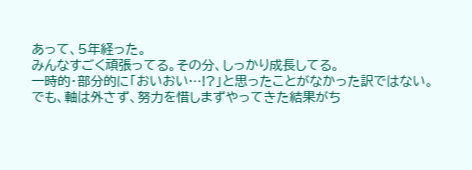あって、5年経った。
みんなすごく頑張ってる。その分、しっかり成長してる。
一時的・部分的に「おいおい…!?」と思ったことがなかった訳ではない。
でも、軸は外さず、努力を惜しまずやってきた結果がち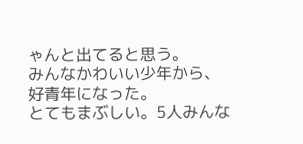ゃんと出てると思う。
みんなかわいい少年から、好青年になった。
とてもまぶしい。5人みんな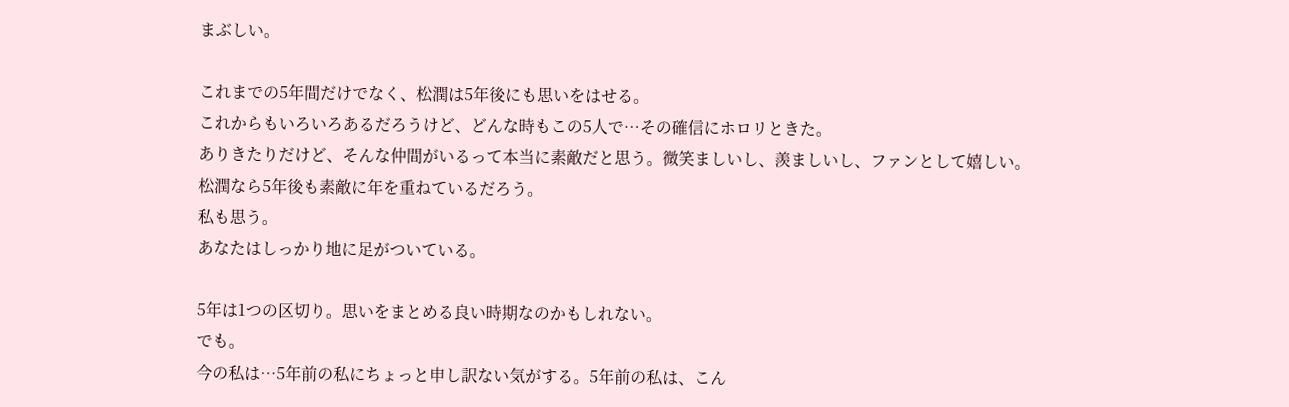まぶしい。

これまでの5年間だけでなく、松潤は5年後にも思いをはせる。
これからもいろいろあるだろうけど、どんな時もこの5人で…その確信にホロリときた。
ありきたりだけど、そんな仲間がいるって本当に素敵だと思う。微笑ましいし、羨ましいし、ファンとして嬉しい。
松潤なら5年後も素敵に年を重ねているだろう。
私も思う。
あなたはしっかり地に足がついている。

5年は1つの区切り。思いをまとめる良い時期なのかもしれない。
でも。
今の私は…5年前の私にちょっと申し訳ない気がする。5年前の私は、こん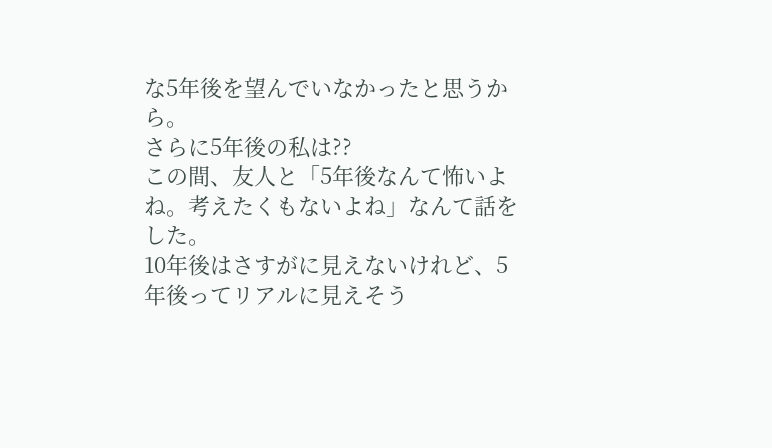な5年後を望んでいなかったと思うから。
さらに5年後の私は??
この間、友人と「5年後なんて怖いよね。考えたくもないよね」なんて話をした。
10年後はさすがに見えないけれど、5年後ってリアルに見えそう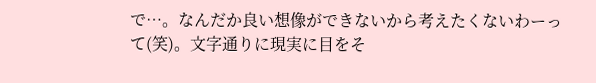で…。なんだか良い想像ができないから考えたくないわーって(笑)。文字通りに現実に目をそ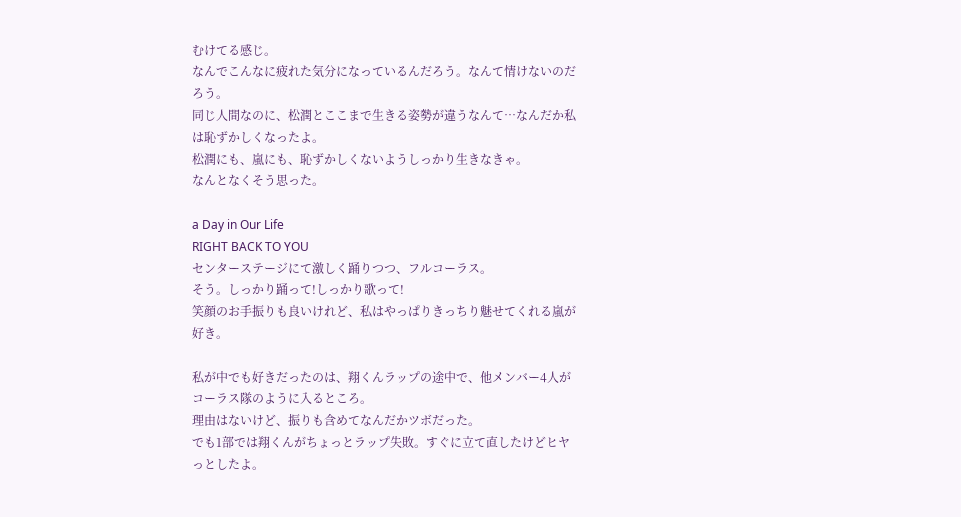むけてる感じ。
なんでこんなに疲れた気分になっているんだろう。なんて情けないのだろう。
同じ人間なのに、松潤とここまで生きる姿勢が違うなんて…なんだか私は恥ずかしくなったよ。
松潤にも、嵐にも、恥ずかしくないようしっかり生きなきゃ。
なんとなくそう思った。

a Day in Our Life
RIGHT BACK TO YOU
センターステージにて激しく踊りつつ、フルコーラス。
そう。しっかり踊って!しっかり歌って!
笑顔のお手振りも良いけれど、私はやっぱりきっちり魅せてくれる嵐が好き。

私が中でも好きだったのは、翔くんラップの途中で、他メンバー4人がコーラス隊のように入るところ。
理由はないけど、振りも含めてなんだかツボだった。
でも1部では翔くんがちょっとラップ失敗。すぐに立て直したけどヒヤっとしたよ。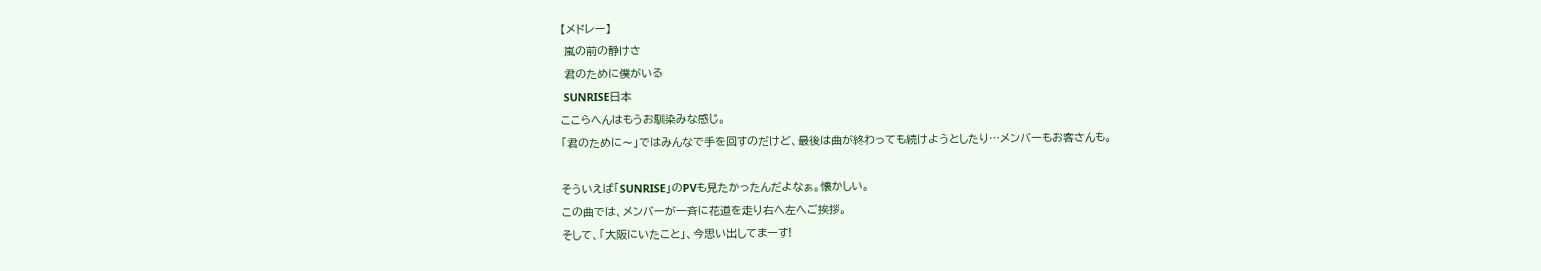【メドレー】
 嵐の前の静けさ
 君のために僕がいる
 SUNRISE日本
ここらへんはもうお馴染みな感じ。
「君のために〜」ではみんなで手を回すのだけど、最後は曲が終わっても続けようとしたり…メンバーもお客さんも。

そういえば「SUNRISE」のPVも見たかったんだよなぁ。懐かしい。
この曲では、メンバーが一斉に花道を走り右へ左へご挨拶。
そして、「大阪にいたこと」、今思い出してまーす!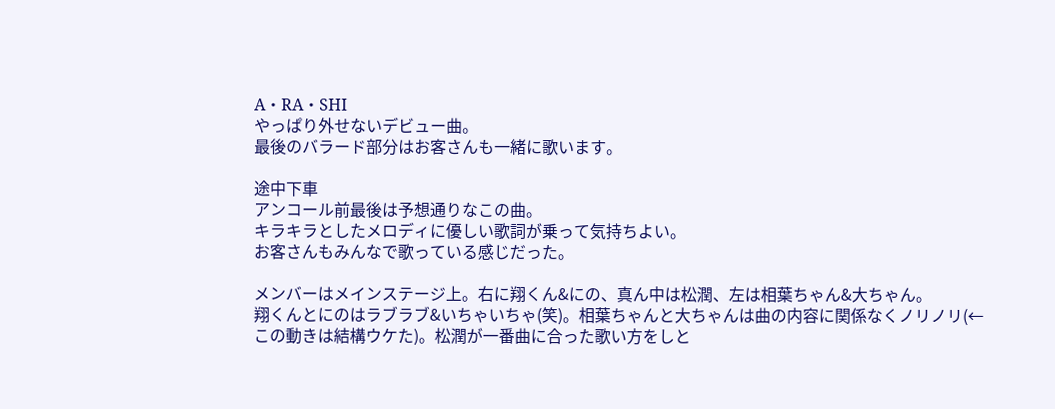A・RA・SHI
やっぱり外せないデビュー曲。
最後のバラード部分はお客さんも一緒に歌います。

途中下車
アンコール前最後は予想通りなこの曲。
キラキラとしたメロディに優しい歌詞が乗って気持ちよい。
お客さんもみんなで歌っている感じだった。

メンバーはメインステージ上。右に翔くん&にの、真ん中は松潤、左は相葉ちゃん&大ちゃん。
翔くんとにのはラブラブ&いちゃいちゃ(笑)。相葉ちゃんと大ちゃんは曲の内容に関係なくノリノリ(←この動きは結構ウケた)。松潤が一番曲に合った歌い方をしと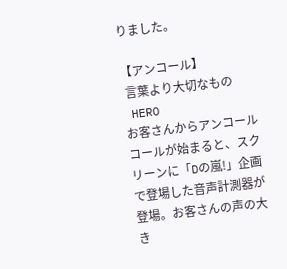りました。

【アンコール】
 言葉より大切なもの
 HERO
お客さんからアンコールコールが始まると、スクリーンに「Dの嵐!」企画で登場した音声計測器が登場。お客さんの声の大き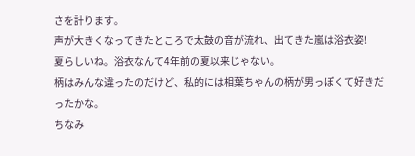さを計ります。
声が大きくなってきたところで太鼓の音が流れ、出てきた嵐は浴衣姿!
夏らしいね。浴衣なんて4年前の夏以来じゃない。
柄はみんな違ったのだけど、私的には相葉ちゃんの柄が男っぽくて好きだったかな。
ちなみ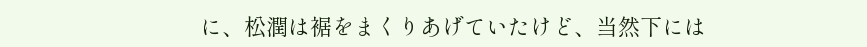に、松潤は裾をまくりあげていたけど、当然下には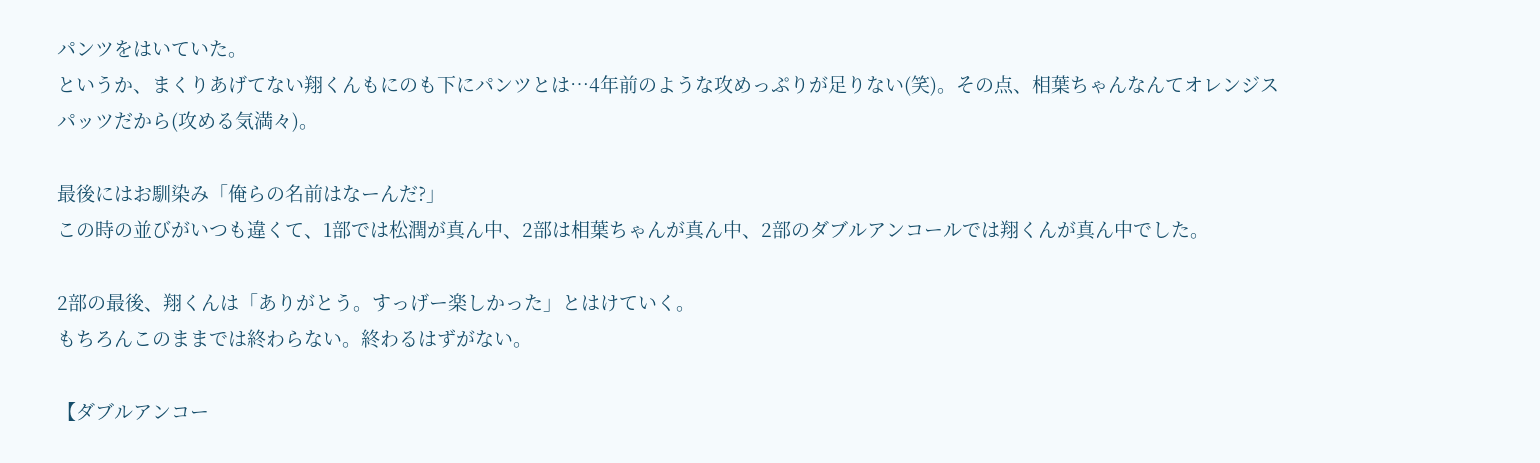パンツをはいていた。
というか、まくりあげてない翔くんもにのも下にパンツとは…4年前のような攻めっぷりが足りない(笑)。その点、相葉ちゃんなんてオレンジスパッツだから(攻める気満々)。

最後にはお馴染み「俺らの名前はなーんだ?」
この時の並びがいつも違くて、1部では松潤が真ん中、2部は相葉ちゃんが真ん中、2部のダブルアンコールでは翔くんが真ん中でした。

2部の最後、翔くんは「ありがとう。すっげー楽しかった」とはけていく。
もちろんこのままでは終わらない。終わるはずがない。

【ダブルアンコー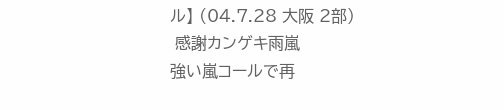ル】 (04.7.28 大阪 2部)
 感謝カンゲキ雨嵐
強い嵐コールで再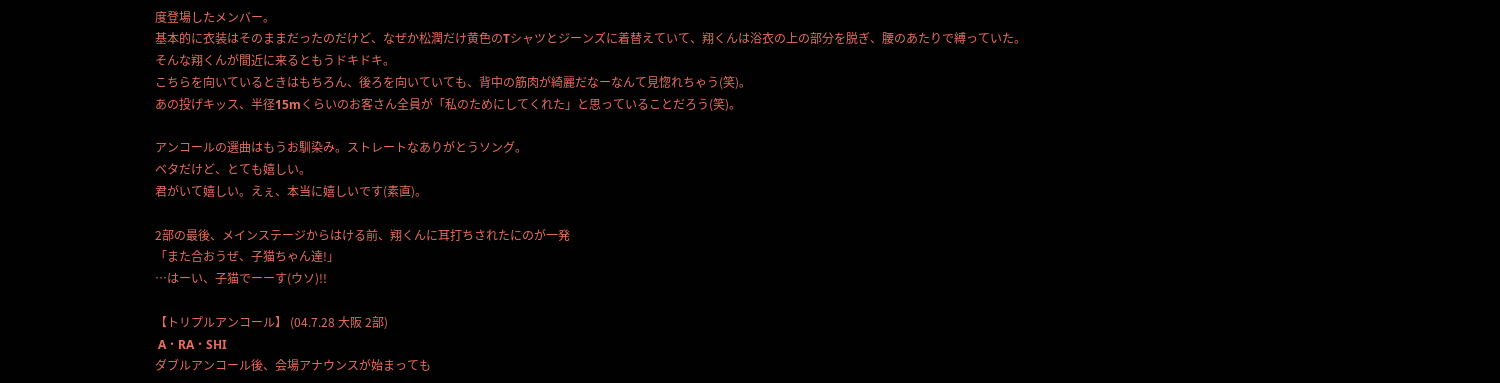度登場したメンバー。
基本的に衣装はそのままだったのだけど、なぜか松潤だけ黄色のTシャツとジーンズに着替えていて、翔くんは浴衣の上の部分を脱ぎ、腰のあたりで縛っていた。
そんな翔くんが間近に来るともうドキドキ。
こちらを向いているときはもちろん、後ろを向いていても、背中の筋肉が綺麗だなーなんて見惚れちゃう(笑)。
あの投げキッス、半径15mくらいのお客さん全員が「私のためにしてくれた」と思っていることだろう(笑)。

アンコールの選曲はもうお馴染み。ストレートなありがとうソング。
ベタだけど、とても嬉しい。
君がいて嬉しい。えぇ、本当に嬉しいです(素直)。

2部の最後、メインステージからはける前、翔くんに耳打ちされたにのが一発
「また合おうぜ、子猫ちゃん達!」
…はーい、子猫でーーす(ウソ)!!

【トリプルアンコール】 (04.7.28 大阪 2部)
 A・RA・SHI
ダブルアンコール後、会場アナウンスが始まっても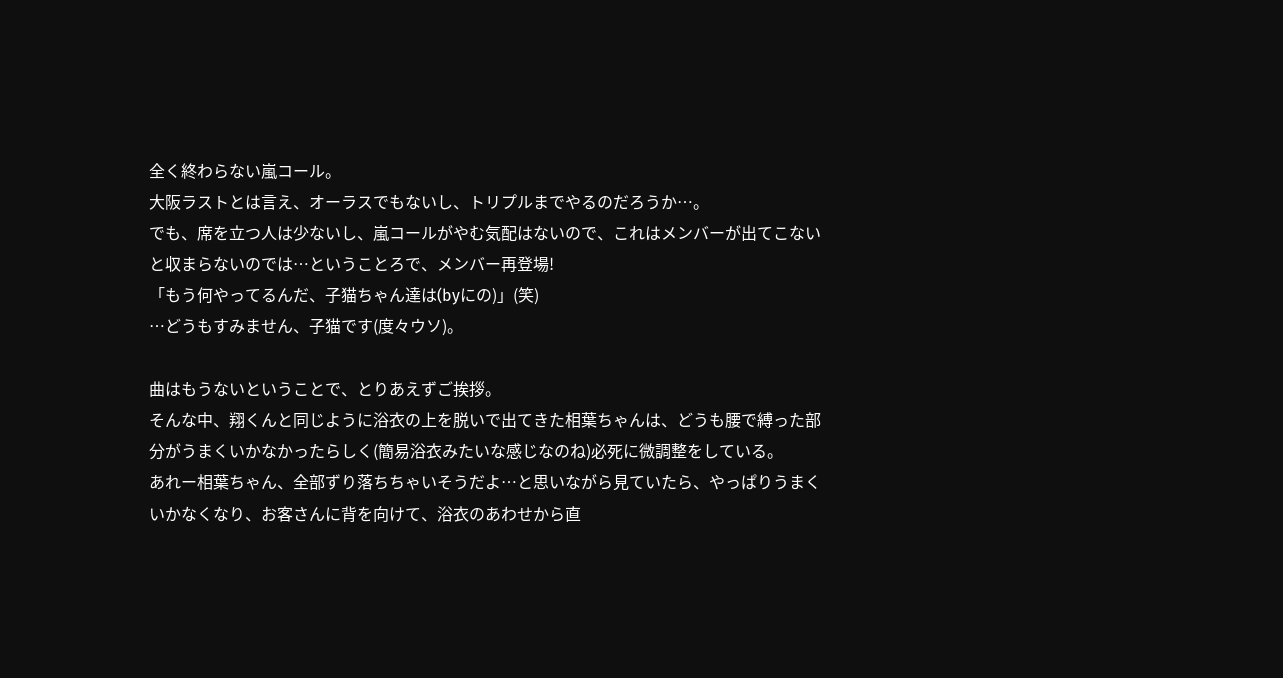全く終わらない嵐コール。
大阪ラストとは言え、オーラスでもないし、トリプルまでやるのだろうか…。
でも、席を立つ人は少ないし、嵐コールがやむ気配はないので、これはメンバーが出てこないと収まらないのでは…ということろで、メンバー再登場!
「もう何やってるんだ、子猫ちゃん達は(byにの)」(笑)
…どうもすみません、子猫です(度々ウソ)。

曲はもうないということで、とりあえずご挨拶。
そんな中、翔くんと同じように浴衣の上を脱いで出てきた相葉ちゃんは、どうも腰で縛った部分がうまくいかなかったらしく(簡易浴衣みたいな感じなのね)必死に微調整をしている。
あれー相葉ちゃん、全部ずり落ちちゃいそうだよ…と思いながら見ていたら、やっぱりうまくいかなくなり、お客さんに背を向けて、浴衣のあわせから直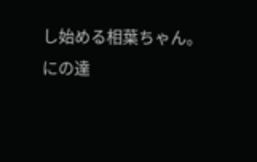し始める相葉ちゃん。
にの達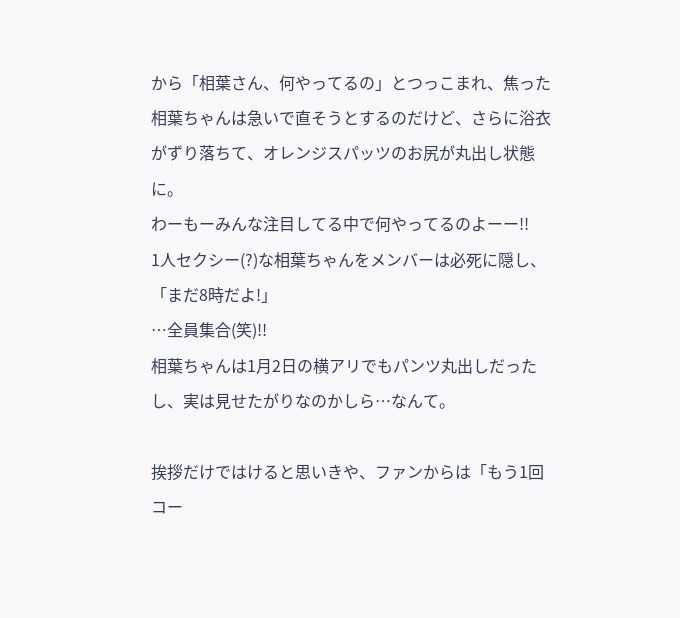から「相葉さん、何やってるの」とつっこまれ、焦った相葉ちゃんは急いで直そうとするのだけど、さらに浴衣がずり落ちて、オレンジスパッツのお尻が丸出し状態に。
わーもーみんな注目してる中で何やってるのよーー!!
1人セクシー(?)な相葉ちゃんをメンバーは必死に隠し、「まだ8時だよ!」
…全員集合(笑)!!
相葉ちゃんは1月2日の横アリでもパンツ丸出しだったし、実は見せたがりなのかしら…なんて。

挨拶だけではけると思いきや、ファンからは「もう1回コー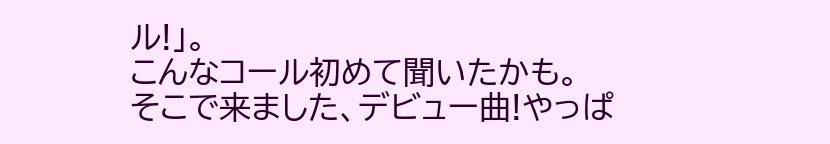ル!」。
こんなコール初めて聞いたかも。
そこで来ました、デビュー曲!やっぱ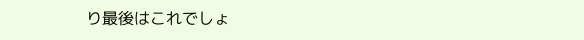り最後はこれでしょ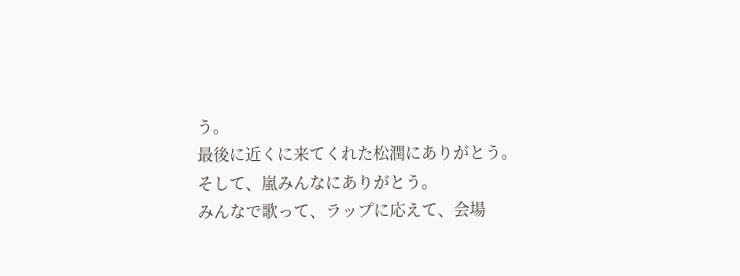う。
最後に近くに来てくれた松潤にありがとう。そして、嵐みんなにありがとう。
みんなで歌って、ラップに応えて、会場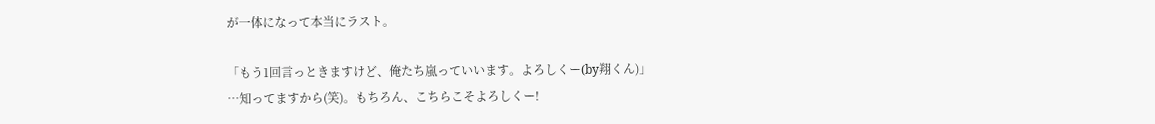が一体になって本当にラスト。

「もう1回言っときますけど、俺たち嵐っていいます。よろしくー(by翔くん)」
…知ってますから(笑)。もちろん、こちらこそよろしくー!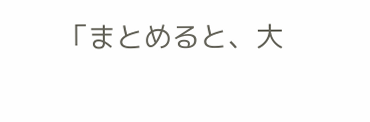「まとめると、大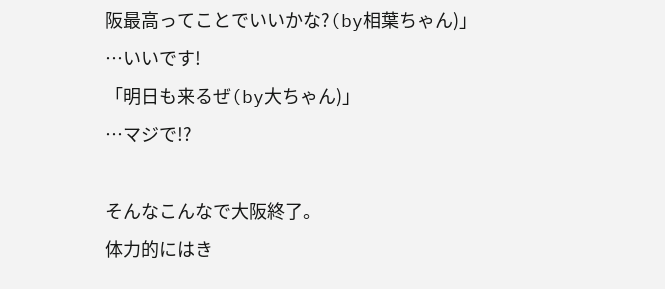阪最高ってことでいいかな?(by相葉ちゃん)」
…いいです!
「明日も来るぜ(by大ちゃん)」
…マジで!?

そんなこんなで大阪終了。
体力的にはき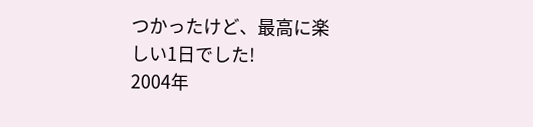つかったけど、最高に楽しい1日でした!
2004年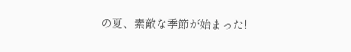の夏、素敵な季節が始まった!